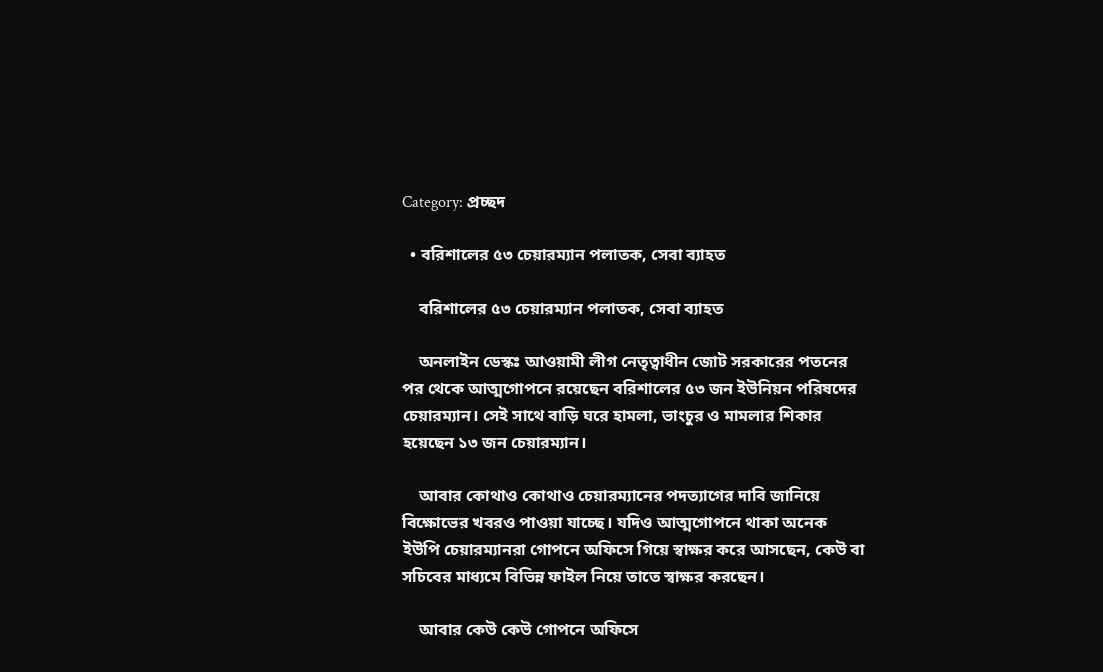Category: প্রচ্ছদ

  • বরিশালের ৫৩ চেয়ারম্যান পলাতক, সেবা ব্যাহত

    বরিশালের ৫৩ চেয়ারম্যান পলাতক, সেবা ব্যাহত

    অনলাইন ডেস্কঃ আওয়ামী লীগ নেতৃত্বাধীন জোট সরকারের পতনের পর থেকে আত্মগোপনে রয়েছেন বরিশালের ৫৩ জন ইউনিয়ন পরিষদের চেয়ারম্যান। সেই সাথে বাড়ি ঘরে হামলা, ভাংচুর ও মামলার শিকার হয়েছেন ১৩ জন চেয়ারম্যান।

    আবার কোথাও কোথাও চেয়ারম্যানের পদত্যাগের দাবি জানিয়ে বিক্ষোভের খবরও পাওয়া যাচ্ছে। যদিও আত্মগোপনে থাকা অনেক ইউপি চেয়ারম্যানরা গোপনে অফিসে গিয়ে স্বাক্ষর করে আসছেন, কেউ বা সচিবের মাধ্যমে বিভিন্ন ফাইল নিয়ে তাতে স্বাক্ষর করছেন।

    আবার কেউ কেউ গোপনে অফিসে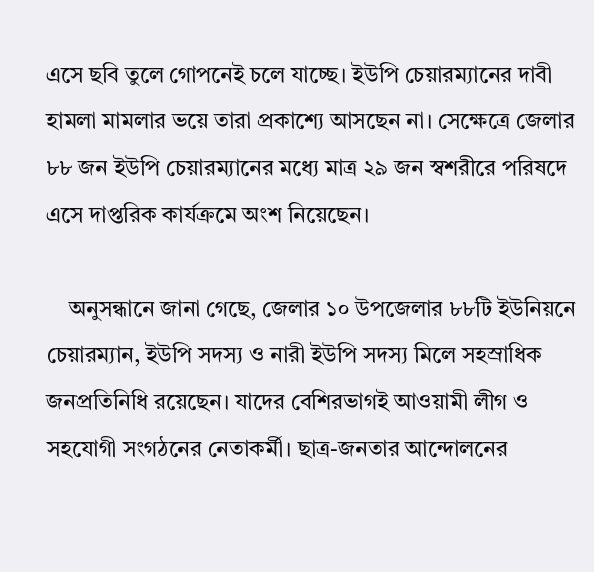এসে ছবি তুলে গোপনেই চলে যাচ্ছে। ইউপি চেয়ারম্যানের দাবী হামলা মামলার ভয়ে তারা প্রকাশ্যে আসছেন না। সেক্ষেত্রে জেলার ৮৮ জন ইউপি চেয়ারম্যানের মধ্যে মাত্র ২৯ জন স্বশরীরে পরিষদে এসে দাপ্তরিক কার্যক্রমে অংশ নিয়েছেন।

    অনুসন্ধানে জানা গেছে, জেলার ১০ উপজেলার ৮৮টি ইউনিয়নে চেয়ারম্যান, ইউপি সদস্য ও নারী ইউপি সদস্য মিলে সহস্রাধিক জনপ্রতিনিধি রয়েছেন। যাদের বেশিরভাগই আওয়ামী লীগ ও সহযোগী সংগঠনের নেতাকর্মী। ছাত্র-জনতার আন্দোলনের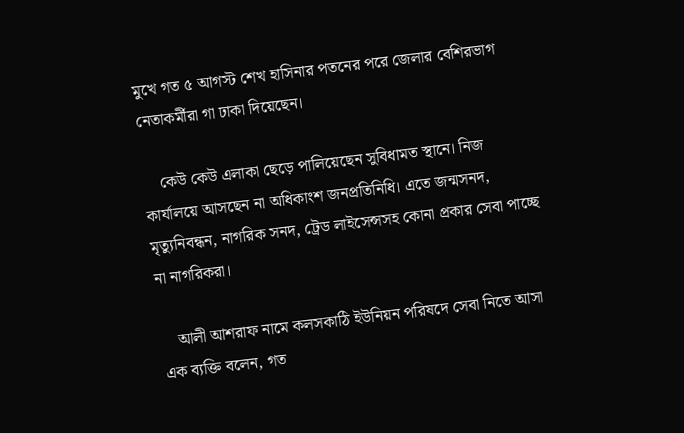মুখে গত ৫ আগস্ট শেখ হাসিনার পতনের পরে জেলার বেশিরভাগ নেতাকর্মীরা গা ঢাকা দিয়েছেন।

    কেউ কেউ এলাকা ছেড়ে পালিয়েছেন সুবিধামত স্থানে। নিজ কার্যালয়ে আসছেন না অধিকাংশ জনপ্রতিনিধি। এতে জন্মসনদ, মৃত্যুনিবন্ধন, নাগরিক সনদ, ট্রেড লাইসেন্সসহ কোনা প্রকার সেবা পাচ্ছে না নাগরিকরা।

    আলী আশরাফ নামে কলসকাঠি ইউনিয়ন পরিষদে সেবা নিতে আসা এক ব্যক্তি বলেন, গত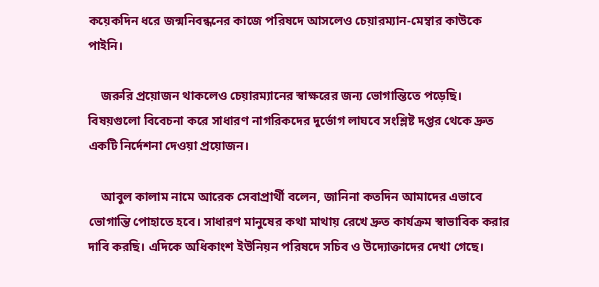কয়েকদিন ধরে জন্মনিবন্ধনের কাজে পরিষদে আসলেও চেয়ারম্যান-মেম্বার কাউকে পাইনি।

    জরুরি প্রয়োজন থাকলেও চেয়ারম্যানের স্বাক্ষরের জন্য ভোগান্তিতে পড়েছি। বিষয়গুলো বিবেচনা করে সাধারণ নাগরিকদের দুর্ভোগ লাঘবে সংশ্লিষ্ট দপ্তর থেকে দ্রুত একটি নির্দেশনা দেওয়া প্রয়োজন।

    আবুল কালাম নামে আরেক সেবাপ্রার্থী বলেন, জানিনা কতদিন আমাদের এভাবে ভোগান্তি পোহাতে হবে। সাধারণ মানুষের কথা মাথায় রেখে দ্রুত কার্যক্রম স্বাভাবিক করার দাবি করছি। এদিকে অধিকাংশ ইউনিয়ন পরিষদে সচিব ও উদ্যোক্তাদের দেখা গেছে।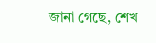জানা গেছে, শেখ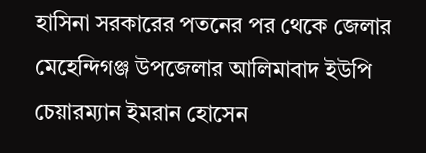হাসিনা সরকারের পতনের পর থেকে জেলার মেহেন্দিগঞ্জ উপজেলার আলিমাবাদ ইউপি চেয়ারম্যান ইমরান হোসেন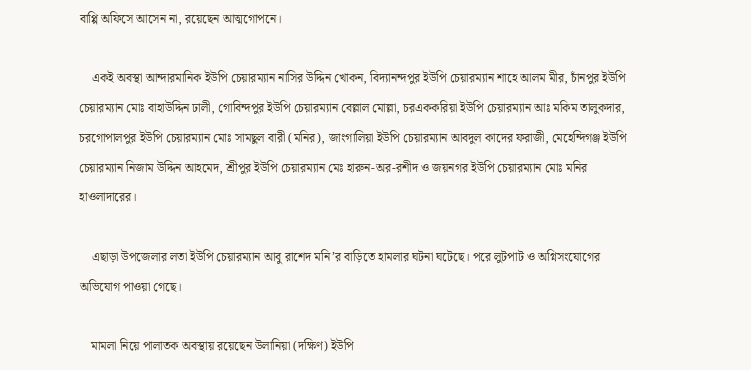বাপ্পি অফিসে আসেন না, রয়েছেন আত্মগোপনে।

    একই অবস্থা আন্দারমানিক ইউপি চেয়ারম্যান নাসির উদ্দিন খোকন, বিদ্যানন্দপুর ইউপি চেয়ারম্যান শাহে আলম মীর, চাঁনপুর ইউপি চেয়ারম্যান মোঃ বাহাউদ্দিন ঢালী, গোবিন্দপুর ইউপি চেয়ারম্যান বেল্লাল মোল্লা, চরএককরিয়া ইউপি চেয়ারম্যান আঃ মকিম তালুকদার, চরগোপালপুর ইউপি চেয়ারম্যান মোঃ সামছুল বারী (মনির), জাংগালিয়া ইউপি চেয়ারম্যান আবদুল কাদের ফরাজী, মেহেন্দিগঞ্জ ইউপি চেয়ারম্যান নিজাম উদ্দিন আহমেদ, শ্রীপুর ইউপি চেয়ারম্যান মেঃ হারুন-অর-রশীদ ও জয়নগর ইউপি চেয়ারম্যান মোঃ মনির হাওলাদারের।

    এছাড়া উপজেলার লতা ইউপি চেয়ারম্যান আবু রাশেদ মনি’র বাড়িতে হামলার ঘটনা ঘটেছে। পরে লুটপাট ও অগ্নিসংযোগের অভিযোগ পাওয়া গেছে।

    মামলা নিয়ে পালাতক অবস্থায় রয়েছেন উলানিয়া (দক্ষিণ) ইউপি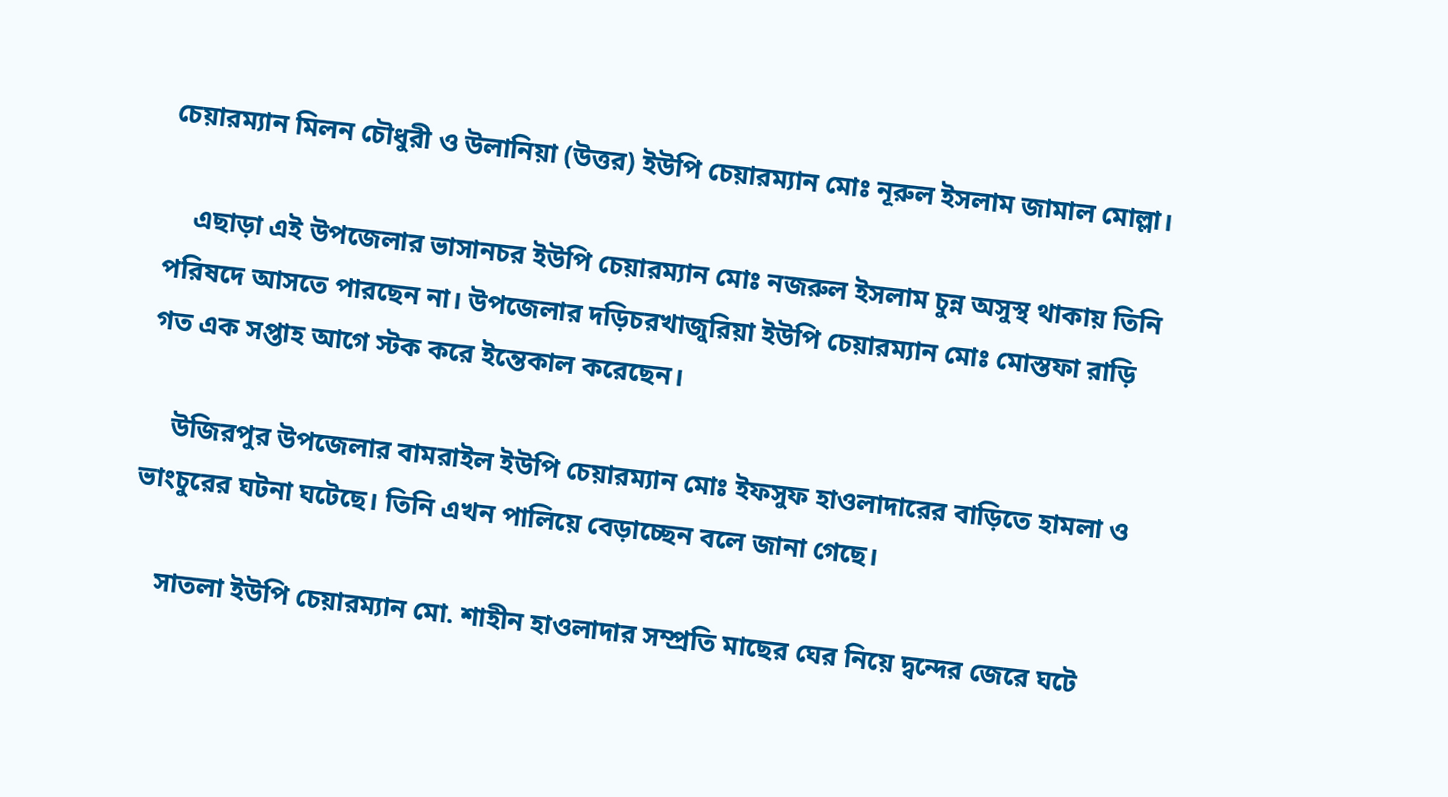চেয়ারম্যান মিলন চৌধুরী ও উলানিয়া (উত্তর) ইউপি চেয়ারম্যান মোঃ নূরুল ইসলাম জামাল মোল্লা।

    এছাড়া এই উপজেলার ভাসানচর ইউপি চেয়ারম্যান মোঃ নজরুল ইসলাম চুন্ন অসুস্থ থাকায় তিনি পরিষদে আসতে পারছেন না। উপজেলার দড়িচরখাজুরিয়া ইউপি চেয়ারম্যান মোঃ মোস্তফা রাড়ি গত এক সপ্তাহ আগে স্টক করে ইন্তেকাল করেছেন।

    উজিরপুর উপজেলার বামরাইল ইউপি চেয়ারম্যান মোঃ ইফসুফ হাওলাদারের বাড়িতে হামলা ও ভাংচুরের ঘটনা ঘটেছে। তিনি এখন পালিয়ে বেড়াচ্ছেন বলে জানা গেছে।

    সাতলা ইউপি চেয়ারম্যান মো. শাহীন হাওলাদার সম্প্রতি মাছের ঘের নিয়ে দ্বন্দের জেরে ঘটে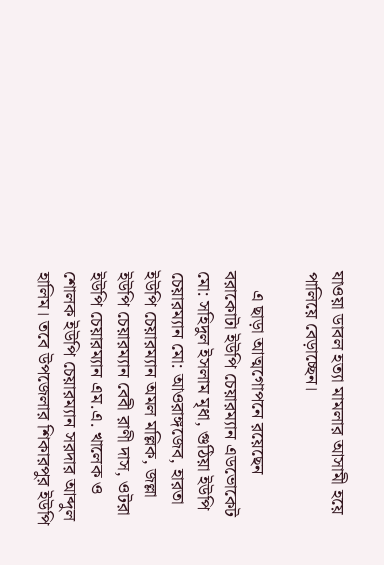যাওয়া ডাবল হত্যা মামলার আসামী হয়ে পালিয়ে বেড়াচ্ছেন।

    এ ছাড়া আত্মগোপনে রয়েছেন বরাকোটা ইউপি চেয়ারম্যান এডভোকেট মো: সহিদুল ইসলাম মৃধা, গুঠিয়া ইউপি চেয়ারম্যান মো: আওরাঙ্গজেব, হারতা ইউপি চেয়ারম্যান অমল মল্লিক, জল্লা ইউপি চেয়ারম্যান বেবী রাণী দাস, ওটরা ইউপি চেয়ারম্যান এম.এ. খালেক ও শোলক ইউপি চেয়ারম্যান সরদার আব্দুল হালিম। তবে উপজেলার শিকারপুর ইউপি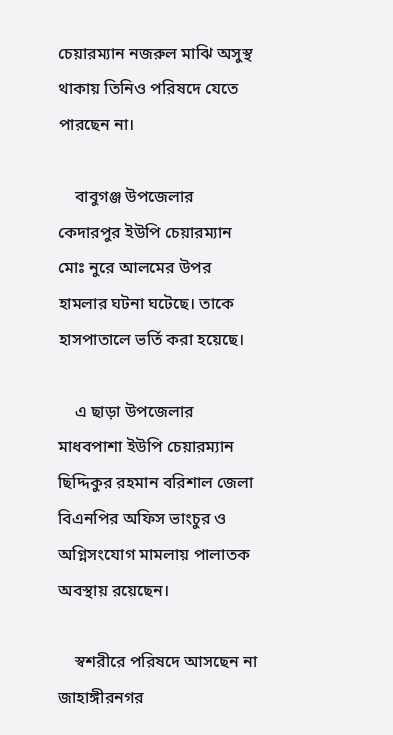চেয়ারম্যান নজরুল মাঝি অসুস্থ থাকায় তিনিও পরিষদে যেতে পারছেন না।

    বাবুগঞ্জ উপজেলার কেদারপুর ইউপি চেয়ারম্যান মোঃ নুরে আলমের উপর হামলার ঘটনা ঘটেছে। তাকে হাসপাতালে ভর্তি করা হয়েছে।

    এ ছাড়া উপজেলার মাধবপাশা ইউপি চেয়ারম্যান ছিদ্দিকুর রহমান বরিশাল জেলা বিএনপির অফিস ভাংচুর ও অগ্নিসংযোগ মামলায় পালাতক অবস্থায় রয়েছেন।

    স্বশরীরে পরিষদে আসছেন না জাহাঙ্গীরনগর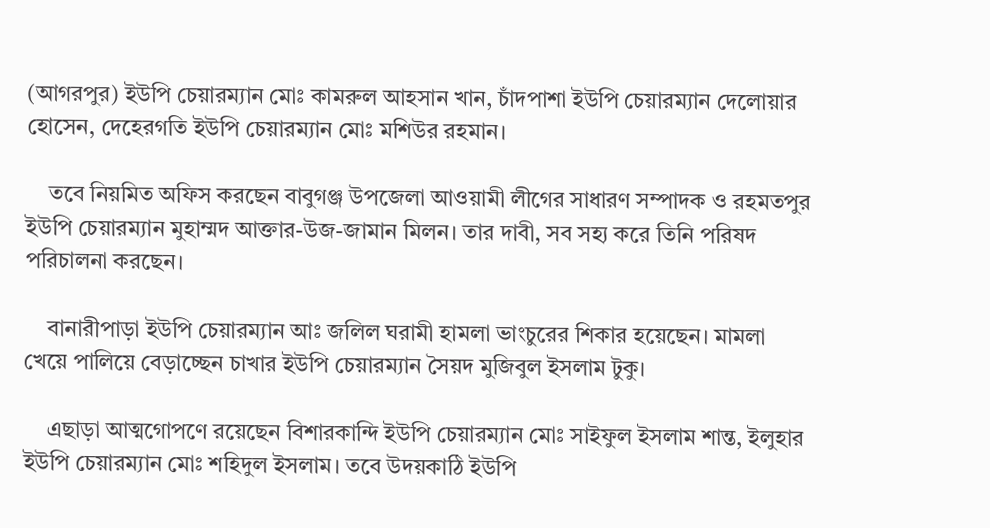(আগরপুর) ইউপি চেয়ারম্যান মোঃ কামরুল আহসান খান, চাঁদপাশা ইউপি চেয়ারম্যান দেলোয়ার হোসেন, দেহেরগতি ইউপি চেয়ারম্যান মোঃ মশিউর রহমান।

    তবে নিয়মিত অফিস করছেন বাবুগঞ্জ উপজেলা আওয়ামী লীগের সাধারণ সম্পাদক ও রহমতপুর ইউপি চেয়ারম্যান মুহাম্মদ আক্তার-উজ-জামান মিলন। তার দাবী, সব সহ্য করে তিনি পরিষদ পরিচালনা করছেন।

    বানারীপাড়া ইউপি চেয়ারম্যান আঃ জলিল ঘরামী হামলা ভাংচুরের শিকার হয়েছেন। মামলা খেয়ে পালিয়ে বেড়াচ্ছেন চাখার ইউপি চেয়ারম্যান সৈয়দ মুজিবুল ইসলাম টুকু।

    এছাড়া আত্মগোপণে রয়েছেন বিশারকান্দি ইউপি চেয়ারম্যান মোঃ সাইফুল ইসলাম শান্ত, ইলুহার ইউপি চেয়ারম্যান মোঃ শহিদুল ইসলাম। তবে উদয়কাঠি ইউপি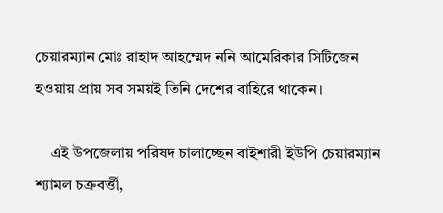চেয়ারম্যান মোঃ রাহাদ আহম্মেদ ননি আমেরিকার সিটিজেন হওয়ায় প্রায় সব সময়ই তিনি দেশের বাহিরে থাকেন।

    এই উপজেলায় পরিষদ চালাচ্ছেন বাইশারী ইউপি চেয়ারম্যান শ্যামল চক্রবর্ত্তী,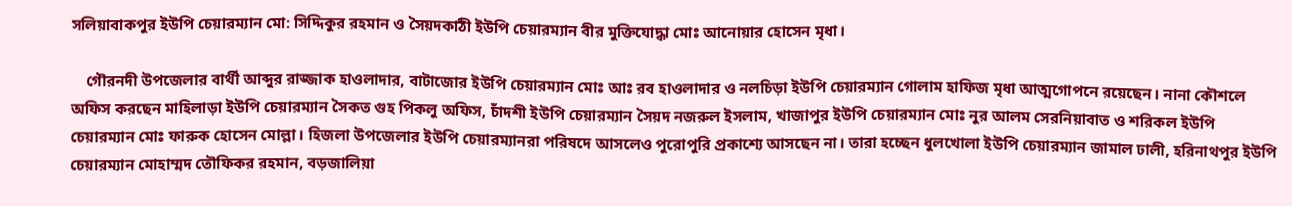সলিয়াবাকপুর ইউপি চেয়ারম্যান মো: সিদ্দিকুর রহমান ও সৈয়দকাঠী ইউপি চেয়ারম্যান বীর মুক্তিযোদ্ধা মোঃ আনোয়ার হোসেন মৃধা।

    গৌরনদী উপজেলার বার্থী আব্দুর রাজ্জাক হাওলাদার, বাটাজোর ইউপি চেয়ারম্যান মোঃ আঃ রব হাওলাদার ও নলচিড়া ইউপি চেয়ারম্যান গোলাম হাফিজ মৃধা আত্মগোপনে রয়েছেন। নানা কৌশলে অফিস করছেন মাহিলাড়া ইউপি চেয়ারম্যান সৈকত গুহ পিকলু অফিস, চাঁদশী ইউপি চেয়ারম্যান সৈয়দ নজরুল ইসলাম, খাজাপুর ইউপি চেয়ারম্যান মোঃ নুর আলম সেরনিয়াবাত ও শরিকল ইউপি চেয়ারম্যান মোঃ ফারুক হোসেন মোল্লা। হিজলা উপজেলার ইউপি চেয়ারম্যানরা পরিষদে আসলেও পুরোপুরি প্রকাশ্যে আসছেন না। তারা হচ্ছেন ধুলখোলা ইউপি চেয়ারম্যান জামাল ঢালী, হরিনাথপুর ইউপি চেয়ারম্যান মোহাম্মদ তৌফিকর রহমান, বড়জালিয়া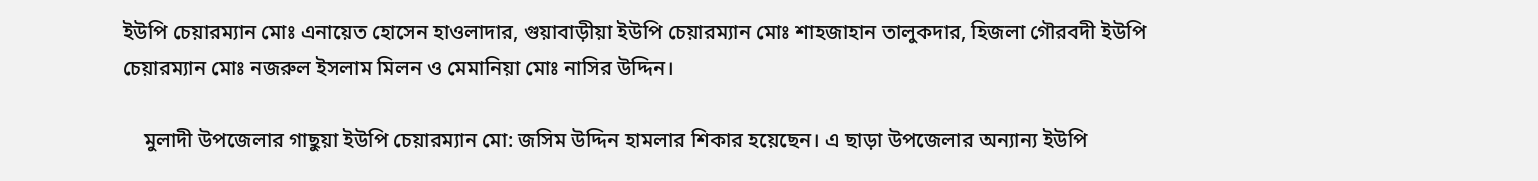ইউপি চেয়ারম্যান মোঃ এনায়েত হোসেন হাওলাদার, গুয়াবাড়ীয়া ইউপি চেয়ারম্যান মোঃ শাহজাহান তালুকদার, হিজলা গৌরবদী ইউপি চেয়ারম্যান মোঃ নজরুল ইসলাম মিলন ও মেমানিয়া মোঃ নাসির উদ্দিন।

    মুলাদী উপজেলার গাছুয়া ইউপি চেয়ারম্যান মো: জসিম উদ্দিন হামলার শিকার হয়েছেন। এ ছাড়া উপজেলার অন্যান্য ইউপি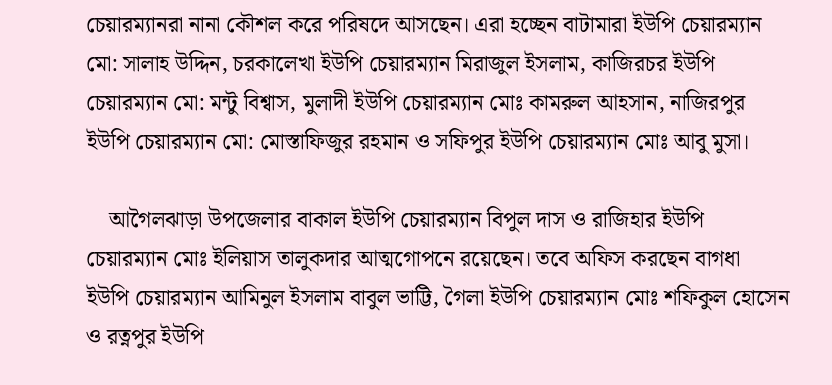চেয়ারম্যানরা নানা কৌশল করে পরিষদে আসছেন। এরা হচ্ছেন বাটামারা ইউপি চেয়ারম্যান মো: সালাহ উদ্দিন, চরকালেখা ইউপি চেয়ারম্যান মিরাজুল ইসলাম, কাজিরচর ইউপি চেয়ারম্যান মো: মন্টু বিশ্বাস, মুলাদী ইউপি চেয়ারম্যান মোঃ কামরুল আহসান, নাজিরপুর ইউপি চেয়ারম্যান মো: মোস্তাফিজুর রহমান ও সফিপুর ইউপি চেয়ারম্যান মোঃ আবু মুসা।

    আগৈলঝাড়া উপজেলার বাকাল ইউপি চেয়ারম্যান বিপুল দাস ও রাজিহার ইউপি চেয়ারম্যান মোঃ ইলিয়াস তালুকদার আত্মগোপনে রয়েছেন। তবে অফিস করছেন বাগধা ইউপি চেয়ারম্যান আমিনুল ইসলাম বাবুল ভাট্টি, গৈলা ইউপি চেয়ারম্যান মোঃ শফিকুল হোসেন ও রত্নপুর ইউপি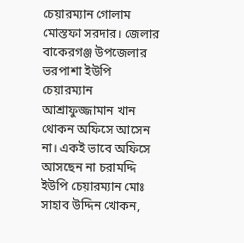চেয়ারম্যান গোলাম মোস্তফা সরদার। জেলার বাকেরগঞ্জ উপজেলার ভরপাশা ইউপি চেয়ারম্যান আশ্রাফুজ্জামান খান থোকন অফিসে আসেন না। একই ভাবে অফিসে আসছেন না চরামদ্দি ইউপি চেয়ারম্যান মোঃ সাহাব উদ্দিন খোকন,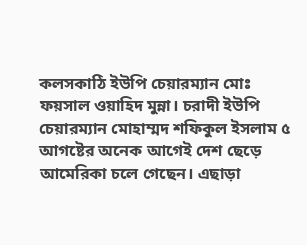কলসকাঠি ইউপি চেয়ারম্যান মোঃ ফয়সাল ওয়াহিদ মুন্না। চরাদী ইউপি চেয়ারম্যান মোহাম্মদ শফিকুল ইসলাম ৫ আগষ্টের অনেক আগেই দেশ ছেড়ে আমেরিকা চলে গেছেন। এছাড়া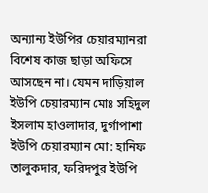অন্যান্য ইউপির চেয়ারম্যানরা বিশেষ কাজ ছাড়া অফিসে আসছেন না। যেমন দাড়িয়াল ইউপি চেয়ারম্যান মোঃ সহিদুল ইসলাম হাওলাদার, দুর্গাপাশা ইউপি চেয়ারম্যান মো: হানিফ তালুকদার, ফরিদপুর ইউপি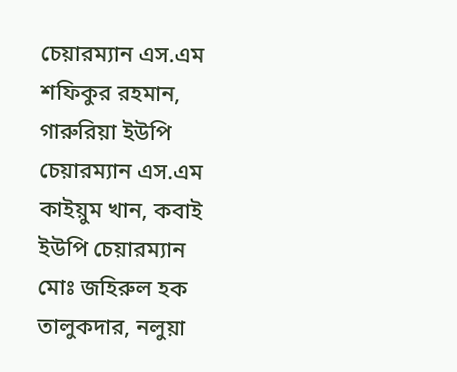চেয়ারম্যান এস.এম শফিকুর রহমান, গারুরিয়া ইউপি চেয়ারম্যান এস.এম কাইয়ুম খান, কবাই ইউপি চেয়ারম্যান মোঃ জহিরুল হক তালুকদার, নলুয়া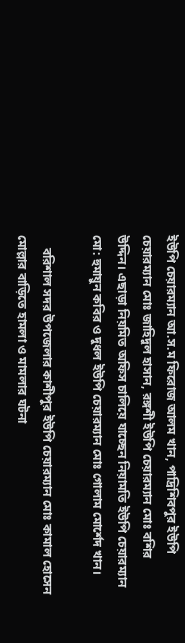ইউপি চেয়ারম্যান আ.স.ম ফিরোজ আলম খান, পাদ্রিশিবপুর ইউপি চেয়ারম্যান মোঃ জাহিদুল হাসান, রঙ্গশী ইউপি চেয়ারম্যান মোঃ বশির উদ্দিন। এছাড়া নিয়মিত অফিস চালিয়ে যাচ্ছেন নিয়ামতি ইউপি চেয়ারম্যান মো: হুমায়ুন কবির ও দুধল ইউপি চেয়ারম্যান মোঃ গোলাম মোর্শেদ খান।

    বরিশাল সদর উপজেলার কাশীপুর ইউপি চেয়ারম্যান মোঃ কামাল হোসেন মোল্লার বাড়িতে হামলা ও মামলার ঘটনা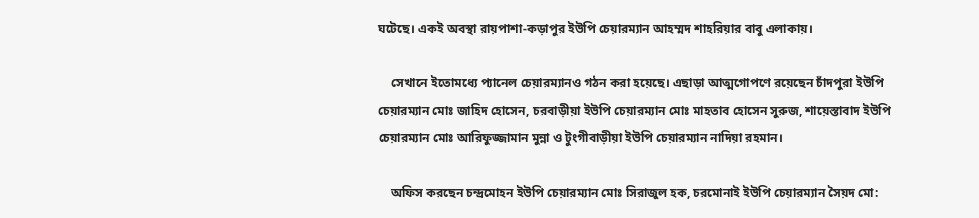ঘটেছে। একই অবস্থা রায়পাশা-কড়াপুর ইউপি চেয়ারম্যান আহম্মদ শাহরিয়ার বাবু এলাকায়।

    সেখানে ইতোমধ্যে প্যানেল চেয়ারম্যানও গঠন করা হয়েছে। এছাড়া আত্মগোপণে রয়েছেন চাঁদপুরা ইউপি চেয়ারম্যান মোঃ জাহিদ হোসেন, চরবাড়ীয়া ইউপি চেয়ারম্যান মোঃ মাহতাব হোসেন সুরুজ, শায়েস্তাবাদ ইউপি চেয়ারম্যান মোঃ আরিফুজ্জামান মুন্না ও টুংগীবাড়ীয়া ইউপি চেয়ারম্যান নাদিয়া রহমান।

    অফিস করছেন চন্দ্রমোহন ইউপি চেয়ারম্যান মোঃ সিরাজুল হক, চরমোনাই ইউপি চেয়ারম্যান সৈয়দ মো: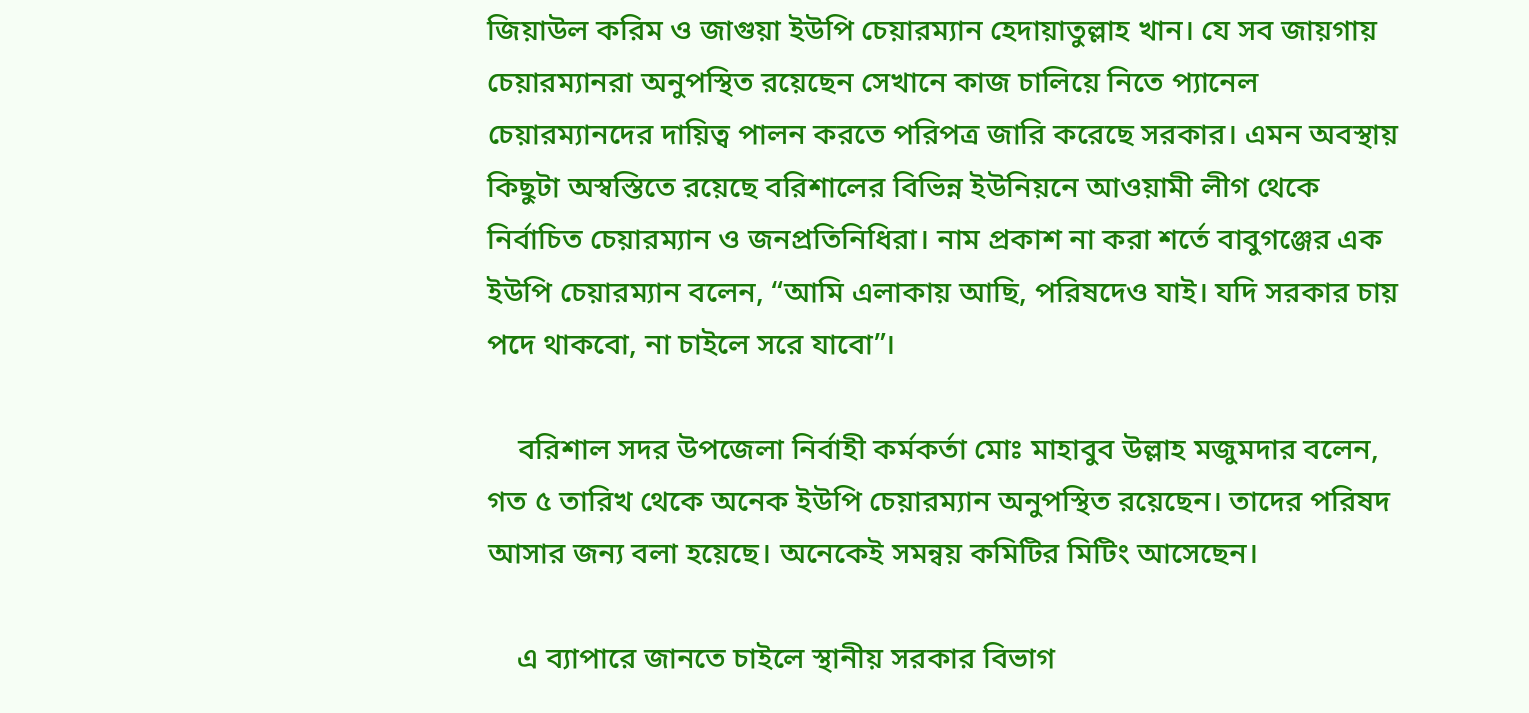জিয়াউল করিম ও জাগুয়া ইউপি চেয়ারম্যান হেদায়াতুল্লাহ খান। যে সব জায়গায় চেয়ারম্যানরা অনুপস্থিত রয়েছেন সেখানে কাজ চালিয়ে নিতে প্যানেল চেয়ারম্যানদের দায়িত্ব পালন করতে পরিপত্র জারি করেছে সরকার। এমন অবস্থায় কিছুটা অস্বস্তিতে রয়েছে বরিশালের বিভিন্ন ইউনিয়নে আওয়ামী লীগ থেকে নির্বাচিত চেয়ারম্যান ও জনপ্রতিনিধিরা। নাম প্রকাশ না করা শর্তে বাবুগঞ্জের এক ইউপি চেয়ারম্যান বলেন, “আমি এলাকায় আছি, পরিষদেও যাই। যদি সরকার চায় পদে থাকবো, না চাইলে সরে যাবো”।

    বরিশাল সদর উপজেলা নির্বাহী কর্মকর্তা মোঃ মাহাবুব উল্লাহ মজুমদার বলেন, গত ৫ তারিখ থেকে অনেক ইউপি চেয়ারম্যান অনুপস্থিত রয়েছেন। তাদের পরিষদ আসার জন্য বলা হয়েছে। অনেকেই সমন্বয় কমিটির মিটিং আসেছেন।

    এ ব্যাপারে জানতে চাইলে স্থানীয় সরকার বিভাগ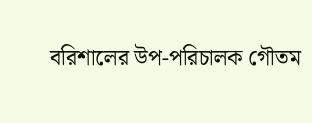বরিশালের উপ-পরিচালক গৌতম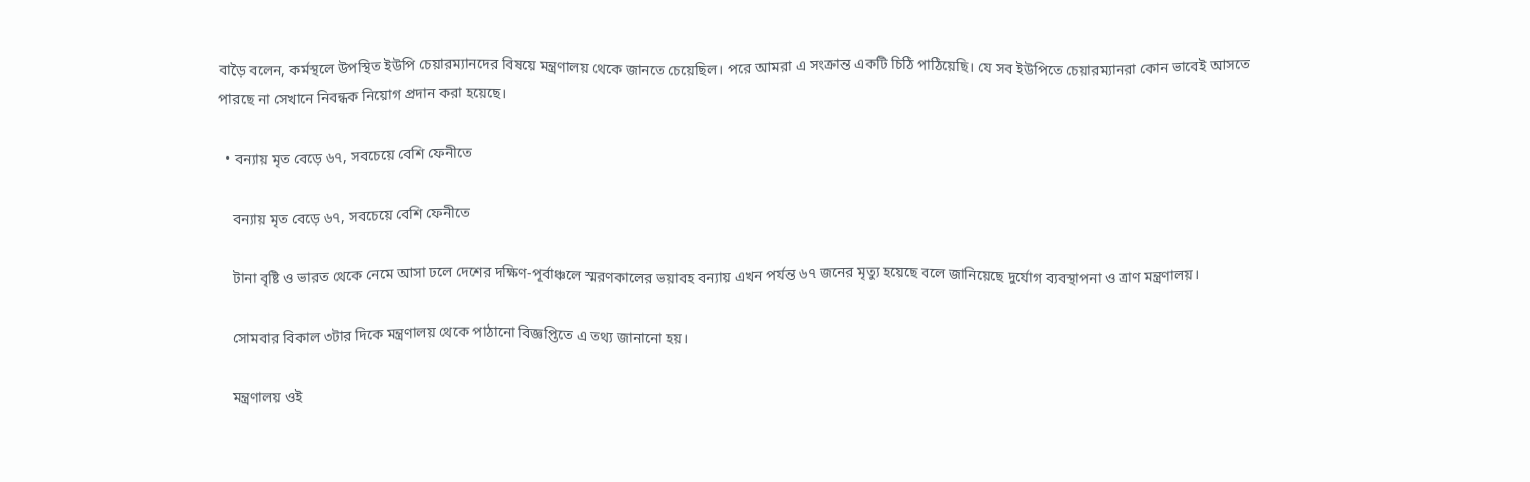বাড়ৈ বলেন, কর্মস্থলে উপস্থিত ইউপি চেয়ারম্যানদের বিষয়ে মন্ত্রণালয় থেকে জানতে চেয়েছিল। পরে আমরা এ সংক্রান্ত একটি চিঠি পাঠিয়েছি। যে সব ইউপিতে চেয়ারম্যানরা কোন ভাবেই আসতে পারছে না সেখানে নিবন্ধক নিয়োগ প্রদান করা হয়েছে।

  • বন্যায় মৃত বেড়ে ৬৭, সবচেয়ে বেশি ফেনীতে

    বন্যায় মৃত বেড়ে ৬৭, সবচেয়ে বেশি ফেনীতে

    টানা বৃষ্টি ও ভারত থেকে নেমে আসা ঢলে দেশের দক্ষিণ-পূর্বাঞ্চলে স্মরণকালের ভয়াবহ বন্যায় এখন পর্যন্ত ৬৭ জনের মৃত্যু হয়েছে বলে জানিয়েছে দুর্যোগ ব্যবস্থাপনা ও ত্রাণ মন্ত্রণালয়।

    সোমবার বিকাল ৩টার দিকে মন্ত্রণালয় থেকে পাঠানো বিজ্ঞপ্তিতে এ তথ্য জানানো হয়।

    মন্ত্রণালয় ওই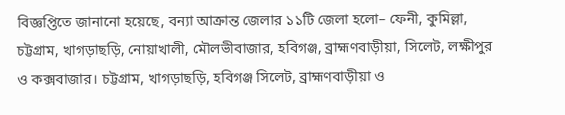বিজ্ঞপ্তিতে জানানো হয়েছে, বন্যা আক্রান্ত জেলার ১১টি জেলা হলো– ফেনী, কুমিল্লা, চট্টগ্রাম, খাগড়াছড়ি, নোয়াখালী, মৌলভীবাজার, হবিগঞ্জ, ব্রাহ্মণবাড়ীয়া, সিলেট, লক্ষীপুর ও কক্সবাজার। চট্টগ্রাম, খাগড়াছড়ি, হবিগঞ্জ সিলেট, ব্রাহ্মণবাড়ীয়া ও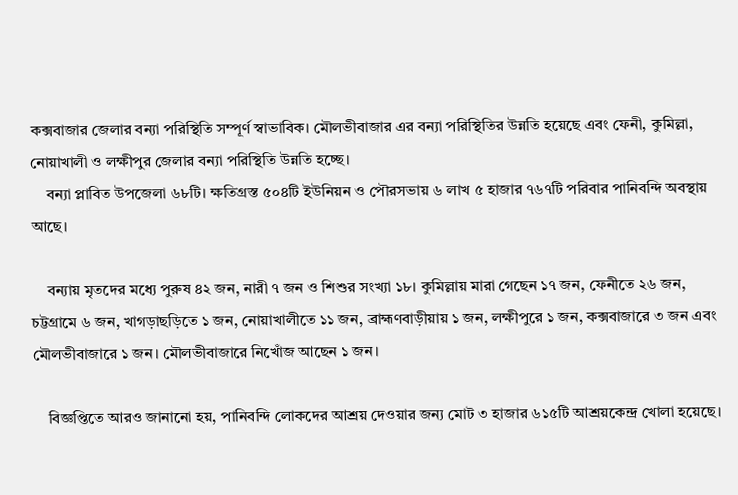কক্সবাজার জেলার বন্যা পরিস্থিতি সম্পূর্ণ স্বাভাবিক। মৌলভীবাজার এর বন্যা পরিস্থিতির উন্নতি হয়েছে এবং ফেনী, কুমিল্লা, নোয়াখালী ও লক্ষীপুর জেলার বন্যা পরিস্থিতি উন্নতি হচ্ছে।
    বন্যা প্লাবিত উপজেলা ৬৮টি। ক্ষতিগ্রস্ত ৫০৪টি ইউনিয়ন ও পৌরসভায় ৬ লাখ ৫ হাজার ৭৬৭টি পরিবার পানিবন্দি অবস্থায় আছে।

    বন্যায় মৃতদের মধ্যে পুরুষ ৪২ জন, নারী ৭ জন ও শিশুর সংখ্যা ১৮। কুমিল্লায় মারা গেছেন ১৭ জন, ফেনীতে ২৬ জন, চট্টগ্রামে ৬ জন, খাগড়াছড়িতে ১ জন, নোয়াখালীতে ১১ জন, ব্রাহ্মণবাড়ীয়ায় ১ জন, লক্ষীপুরে ১ জন, কক্সবাজারে ৩ জন এবং মৌলভীবাজারে ১ জন। মৌলভীবাজারে নিখোঁজ আছেন ১ জন।

    বিজ্ঞপ্তিতে আরও জানানো হয়, পানিবন্দি লোকদের আশ্রয় দেওয়ার জন্য মোট ৩ হাজার ৬১৫টি আশ্রয়কেন্দ্র খোলা হয়েছে।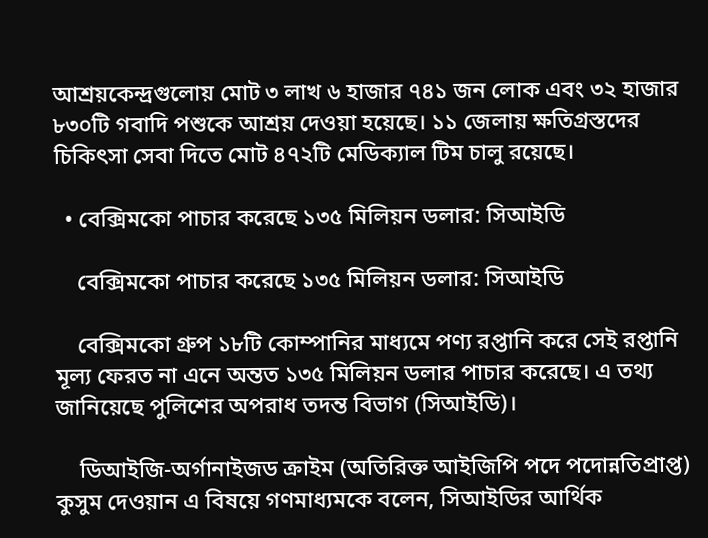আশ্রয়কেন্দ্রগুলোয় মোট ৩ লাখ ৬ হাজার ৭৪১ জন লোক এবং ৩২ হাজার ৮৩০টি গবাদি পশুকে আশ্রয় দেওয়া হয়েছে। ১১ জেলায় ক্ষতিগ্রস্তদের চিকিৎসা সেবা দিতে মোট ৪৭২টি মেডিক্যাল টিম চালু রয়েছে।

  • বেক্সিমকো পাচার করেছে ১৩৫ মিলিয়ন ডলার: সিআইডি

    বেক্সিমকো পাচার করেছে ১৩৫ মিলিয়ন ডলার: সিআইডি

    বেক্সিমকো গ্রুপ ১৮টি কোম্পানির মাধ্যমে পণ্য রপ্তানি করে সেই রপ্তানি মূল্য ফেরত না এনে অন্তত ১৩৫ মিলিয়ন ডলার পাচার করেছে। এ তথ্য জানিয়েছে পুলিশের অপরাধ তদন্ত বিভাগ (সিআইডি)।

    ডিআইজি-অর্গানাইজড ক্রাইম (অতিরিক্ত আইজিপি পদে পদোন্নতিপ্রাপ্ত) কুসুম দেওয়ান এ বিষয়ে গণমাধ্যমকে বলেন, সিআইডির আর্থিক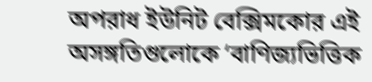অপরাধ ইউনিট বেক্সিমকোর এই অসঙ্গতিগুলোকে ‘বাণিজ্যভিত্তিক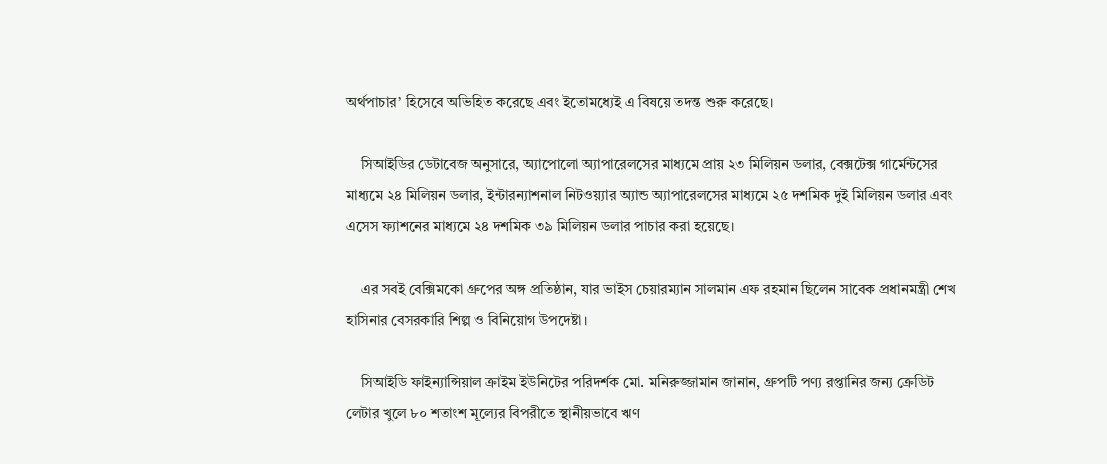অর্থপাচার’ হিসেবে অভিহিত করেছে এবং ইতোমধ্যেই এ বিষয়ে তদন্ত শুরু করেছে।

    সিআইডির ডেটাবেজ অনুসারে, অ্যাপোলো অ্যাপারেলসের মাধ্যমে প্রায় ২৩ মিলিয়ন ডলার, বেক্সটেক্স গার্মেন্টসের মাধ্যমে ২৪ মিলিয়ন ডলার, ইন্টারন্যাশনাল নিটওয়্যার অ্যান্ড অ্যাপারেলসের মাধ্যমে ২৫ দশমিক দুই মিলিয়ন ডলার এবং এসেস ফ্যাশনের মাধ্যমে ২৪ দশমিক ৩৯ মিলিয়ন ডলার পাচার করা হয়েছে।

    এর সবই বেক্সিমকো গ্রুপের অঙ্গ প্রতিষ্ঠান, যার ভাইস চেয়ারম্যান সালমান এফ রহমান ছিলেন সাবেক প্রধানমন্ত্রী শেখ হাসিনার বেসরকারি শিল্প ও বিনিয়োগ উপদেষ্টা।

    সিআইডি ফাইন্যান্সিয়াল ক্রাইম ইউনিটের পরিদর্শক মো. মনিরুজ্জামান জানান, গ্রুপটি পণ্য রপ্তানির জন্য ক্রেডিট লেটার খুলে ৮০ শতাংশ মূল্যের বিপরীতে স্থানীয়ভাবে ঋণ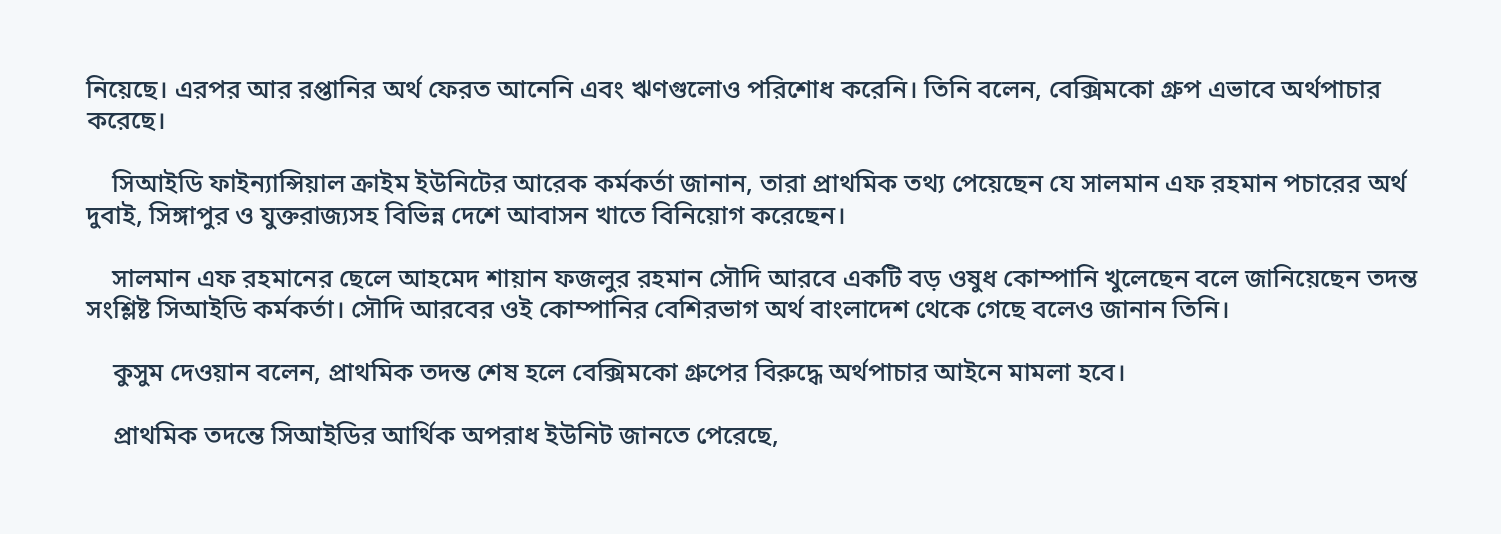নিয়েছে। এরপর আর রপ্তানির অর্থ ফেরত আনেনি এবং ঋণগুলোও পরিশোধ করেনি। তিনি বলেন, বেক্সিমকো গ্রুপ এভাবে অর্থপাচার করেছে।

    সিআইডি ফাইন্যান্সিয়াল ক্রাইম ইউনিটের আরেক কর্মকর্তা জানান, তারা প্রাথমিক তথ্য পেয়েছেন যে সালমান এফ রহমান পচারের অর্থ দুবাই, সিঙ্গাপুর ও যুক্তরাজ্যসহ বিভিন্ন দেশে আবাসন খাতে বিনিয়োগ করেছেন।

    সালমান এফ রহমানের ছেলে আহমেদ শায়ান ফজলুর রহমান সৌদি আরবে একটি বড় ওষুধ কোম্পানি খুলেছেন বলে জানিয়েছেন তদন্ত সংশ্লিষ্ট সিআইডি কর্মকর্তা। সৌদি আরবের ওই কোম্পানির বেশিরভাগ অর্থ বাংলাদেশ থেকে গেছে বলেও জানান তিনি।

    কুসুম দেওয়ান বলেন, প্রাথমিক তদন্ত শেষ হলে বেক্সিমকো গ্রুপের বিরুদ্ধে অর্থপাচার আইনে মামলা হবে।

    প্রাথমিক তদন্তে সিআইডির আর্থিক অপরাধ ইউনিট জানতে পেরেছে,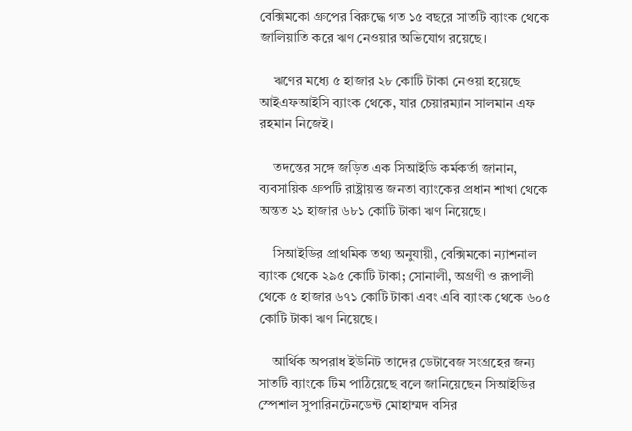বেক্সিমকো গ্রুপের বিরুদ্ধে গত ১৫ বছরে সাতটি ব্যাংক থেকে জালিয়াতি করে ঋণ নেওয়ার অভিযোগ রয়েছে।

    ঋণের মধ্যে ৫ হাজার ২৮ কোটি টাকা নেওয়া হয়েছে আইএফআইসি ব্যাংক থেকে, যার চেয়ারম্যান সালমান এফ রহমান নিজেই।

    তদন্তের সঙ্গে জড়িত এক সিআইডি কর্মকর্তা জানান, ব্যবসায়িক গ্রুপটি রাষ্ট্রায়ত্ত জনতা ব্যাংকের প্রধান শাখা থেকে অন্তত ২১ হাজার ৬৮১ কোটি টাকা ঋণ নিয়েছে।

    সিআইডির প্রাথমিক তথ্য অনুযায়ী, বেক্সিমকো ন্যাশনাল ব্যাংক থেকে ২৯৫ কোটি টাকা; সোনালী, অগ্রণী ও রূপালী থেকে ৫ হাজার ৬৭১ কোটি টাকা এবং এবি ব্যাংক থেকে ৬০৫ কোটি টাকা ঋণ নিয়েছে।

    আর্থিক অপরাধ ইউনিট তাদের ডেটাবেজ সংগ্রহের জন্য সাতটি ব্যাংকে টিম পাঠিয়েছে বলে জানিয়েছেন সিআইডির স্পেশাল সুপারিনটেনডেন্ট মোহাম্মদ বসির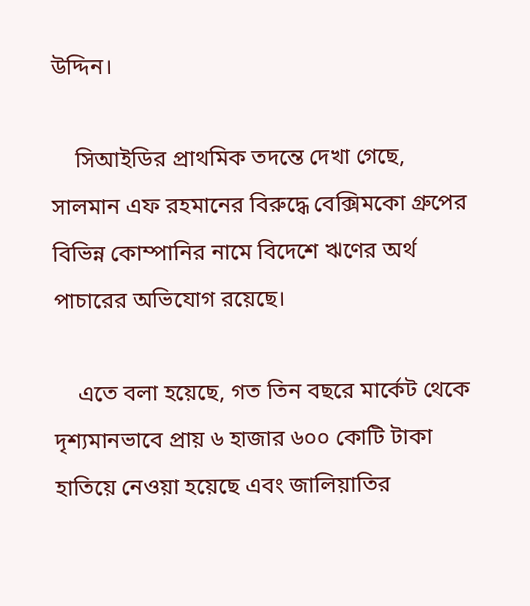উদ্দিন।

    সিআইডির প্রাথমিক তদন্তে দেখা গেছে, সালমান এফ রহমানের বিরুদ্ধে বেক্সিমকো গ্রুপের বিভিন্ন কোম্পানির নামে বিদেশে ঋণের অর্থ পাচারের অভিযোগ রয়েছে।

    এতে বলা হয়েছে, গত তিন বছরে মার্কেট থেকে দৃশ্যমানভাবে প্রায় ৬ হাজার ৬০০ কোটি টাকা হাতিয়ে নেওয়া হয়েছে এবং জালিয়াতির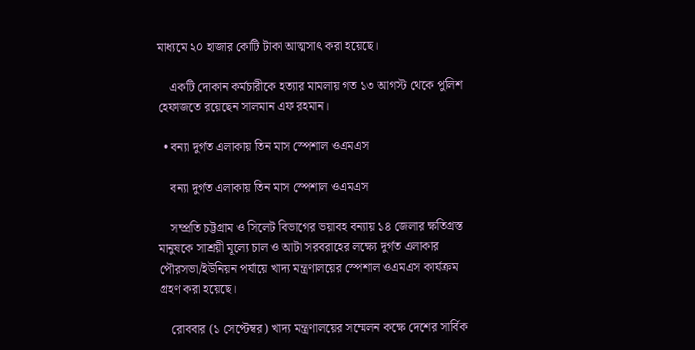মাধ্যমে ২০ হাজার কোটি টাকা আত্মসাৎ করা হয়েছে।

    একটি দোকান কর্মচারীকে হত্যার মামলায় গত ১৩ আগস্ট থেকে পুলিশ হেফাজতে রয়েছেন সালমান এফ রহমান।

  • বন্যা দুর্গত এলাকায় তিন মাস স্পেশাল ওএমএস

    বন্যা দুর্গত এলাকায় তিন মাস স্পেশাল ওএমএস

    সম্প্রতি চট্টগ্রাম ও সিলেট বিভাগের ভয়াবহ বন্যায় ১৪ জেলার ক্ষতিগ্রস্ত মানুষকে সাশ্রয়ী মূল্যে চাল ও আটা সরবরাহের লক্ষ্যে দুর্গত এলাকার পৌরসভা/ইউনিয়ন পর্যায়ে খাদ্য মন্ত্রণালয়ের স্পেশাল ওএমএস কার্যক্রম গ্রহণ করা হয়েছে।

    রোববার (১ সেপ্টেম্বর) খাদ্য মন্ত্রণালয়ের সম্মেলন কক্ষে দেশের সার্বিক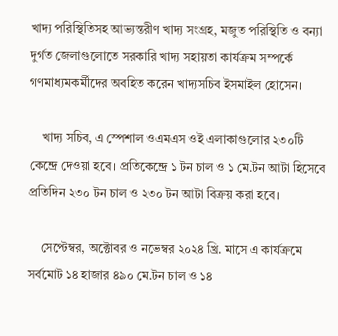খাদ্য পরিস্থিতিসহ আভ্যন্তরীণ খাদ্য সংগ্রহ, মজুত পরিস্থিতি ও বন্যা দুর্গত জেলাগুলোতে সরকারি খাদ্য সহায়তা কার্যক্রম সম্পর্কে গণমাধ্যমকর্মীদের অবহিত করেন খাদ্যসচিব ইসমাইল হোসেন।

    খাদ্য সচিব, এ স্পেশাল ওএমএস ওই এলাকাগুলোর ২৩০টি কেন্দ্রে দেওয়া হবে। প্রতিকেন্দ্রে ১ টন চাল ও ১ মে.টন আটা হিসেবে প্রতিদিন ২৩০ টন চাল ও ২৩০ টন আটা বিক্রয় করা হবে।

    সেপ্টেম্বর, অক্টোবর ও নভেম্বর ২০২৪ খ্রি. মাসে এ কার্যক্রমে সর্বমোট ১৪ হাজার ৪৯০ মে.টন চাল ও ১৪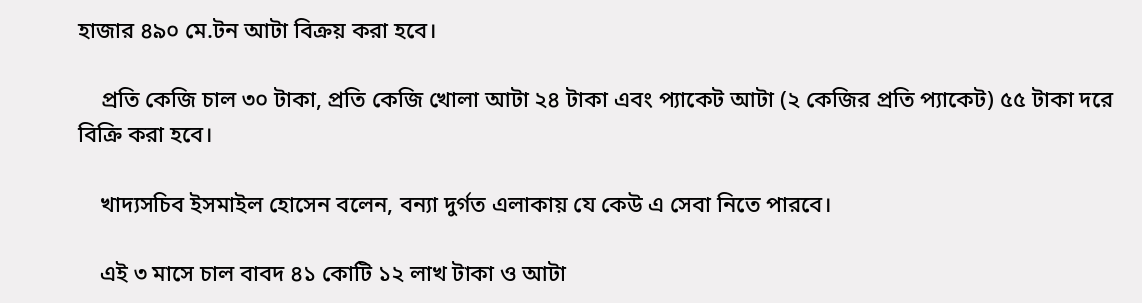হাজার ৪৯০ মে.টন আটা বিক্রয় করা হবে।

    প্রতি কেজি চাল ৩০ টাকা, প্রতি কেজি খোলা আটা ২৪ টাকা এবং প্যাকেট আটা (২ কেজির প্রতি প্যাকেট) ৫৫ টাকা দরে বিক্রি করা হবে।

    খাদ্যসচিব ইসমাইল হোসেন বলেন, বন্যা দুর্গত এলাকায় যে কেউ এ সেবা নিতে পারবে।

    এই ৩ মাসে চাল বাবদ ৪১ কোটি ১২ লাখ টাকা ও আটা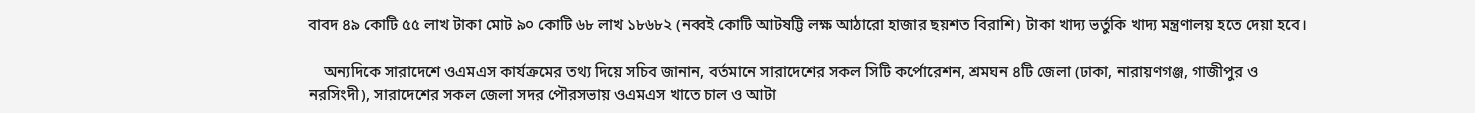বাবদ ৪৯ কোটি ৫৫ লাখ টাকা মোট ৯০ কোটি ৬৮ লাখ ১৮৬৮২ (নব্বই কোটি আটষট্টি লক্ষ আঠারো হাজার ছয়শত বিরাশি) টাকা খাদ্য ভর্তুকি খাদ্য মন্ত্রণালয় হতে দেয়া হবে।

    অন্যদিকে সারাদেশে ওএমএস কার্যক্রমের তথ্য দিয়ে সচিব জানান, বর্তমানে সারাদেশের সকল সিটি কর্পোরেশন, শ্রমঘন ৪টি জেলা (ঢাকা, নারায়ণগঞ্জ, গাজীপুর ও নরসিংদী), সারাদেশের সকল জেলা সদর পৌরসভায় ওএমএস খাতে চাল ও আটা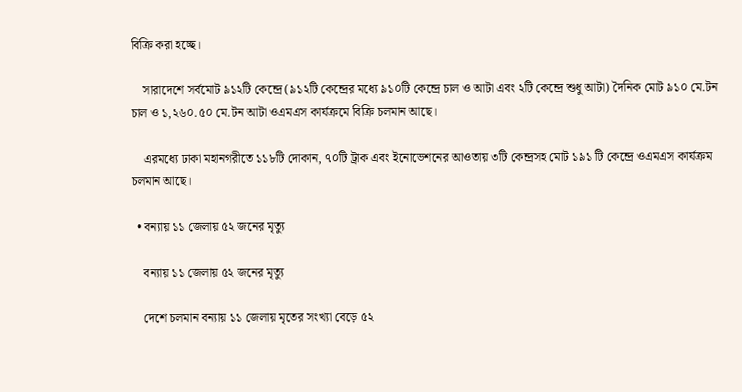বিক্রি করা হচ্ছে।

    সারাদেশে সর্বমোট ৯১২টি কেন্দ্রে (৯১২টি কেন্দ্রের মধ্যে ৯১০টি কেন্দ্রে চাল ও আটা এবং ২টি কেন্দ্রে শুধু আটা) দৈনিক মোট ৯১০ মে.টন চাল ও ১,২৬০.৫০ মে.টন আটা ওএমএস কার্যক্রমে বিক্রি চলমান আছে।

    এরমধ্যে ঢাকা মহানগরীতে ১১৮টি দোকান, ৭০টি ট্রাক এবং ইনোভেশনের আওতায় ৩টি কেন্দ্রসহ মোট ১৯১ টি কেন্দ্রে ওএমএস কার্যক্রম চলমান আছে।

  • বন্যায় ১১ জেলায় ৫২ জনের মৃত্যু

    বন্যায় ১১ জেলায় ৫২ জনের মৃত্যু

    দেশে চলমান বন্যায় ১১ জেলায় মৃতের সংখ্যা বেড়ে ৫২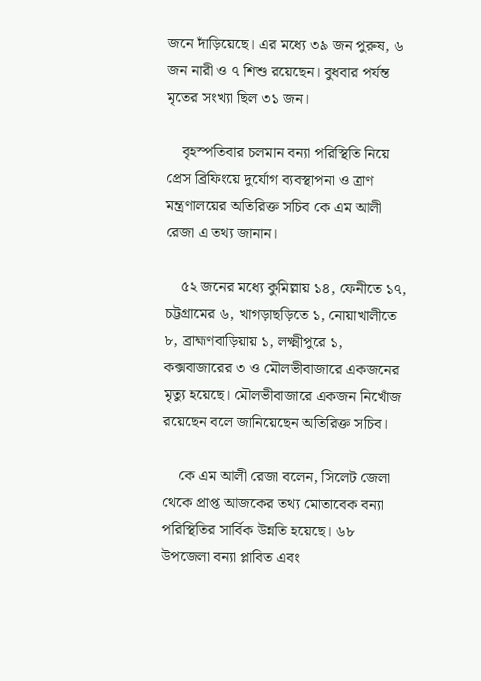জনে দাঁড়িয়েছে। এর মধ্যে ৩৯ জন পুরুষ, ৬ জন নারী ও ৭ শিশু রয়েছেন। বুধবার পর্যন্ত মৃতের সংখ্যা ছিল ৩১ জন।

    বৃহস্পতিবার চলমান বন্যা পরিস্থিতি নিয়ে প্রেস ব্রিফিংয়ে দুর্যোগ ব্যবস্থাপনা ও ত্রাণ মন্ত্রণালয়ের অতিরিক্ত সচিব কে এম আলী রেজা এ তথ্য জানান।

    ৫২ জনের মধ্যে কুমিল্লায় ১৪, ফেনীতে ১৭, চট্টগ্রামের ৬, খাগড়াছড়িতে ১, নোয়াখালীতে ৮, ব্রাহ্মণবাড়িয়ায় ১, লক্ষ্মীপুরে ১, কক্সবাজারের ৩ ও মৌলভীবাজারে একজনের মৃত্যু হয়েছে। মৌলভীবাজারে একজন নিখোঁজ রয়েছেন বলে জানিয়েছেন অতিরিক্ত সচিব।

    কে এম আলী রেজা বলেন, সিলেট জেলা থেকে প্রাপ্ত আজকের তথ্য মোতাবেক বন্যা পরিস্থিতির সার্বিক উন্নতি হয়েছে। ৬৮ উপজেলা বন্যা প্লাবিত এবং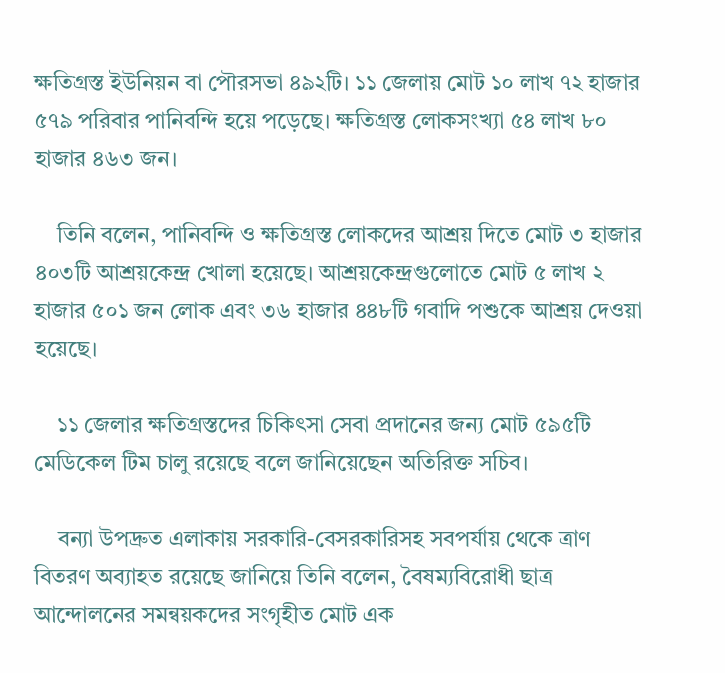ক্ষতিগ্রস্ত ইউনিয়ন বা পৌরসভা ৪৯২টি। ১১ জেলায় মোট ১০ লাখ ৭২ হাজার ৫৭৯ পরিবার পানিবন্দি হয়ে পড়েছে। ক্ষতিগ্রস্ত লোকসংখ্যা ৫৪ লাখ ৮০ হাজার ৪৬৩ জন।

    তিনি বলেন, পানিবন্দি ও ক্ষতিগ্রস্ত লোকদের আশ্রয় দিতে মোট ৩ হাজার ৪০৩টি আশ্রয়কেন্দ্র খোলা হয়েছে। আশ্রয়কেন্দ্রগুলোতে মোট ৫ লাখ ২ হাজার ৫০১ জন লোক এবং ৩৬ হাজার ৪৪৮টি গবাদি পশুকে আশ্রয় দেওয়া হয়েছে।

    ১১ জেলার ক্ষতিগ্রস্তদের চিকিৎসা সেবা প্রদানের জন্য মোট ৫৯৫টি মেডিকেল টিম চালু রয়েছে বলে জানিয়েছেন অতিরিক্ত সচিব।

    বন্যা উপদ্রুত এলাকায় সরকারি-বেসরকারিসহ সবপর্যায় থেকে ত্রাণ বিতরণ অব্যাহত রয়েছে জানিয়ে তিনি বলেন, বৈষম্যবিরোধী ছাত্র আন্দোলনের সমন্বয়কদের সংগৃহীত মোট এক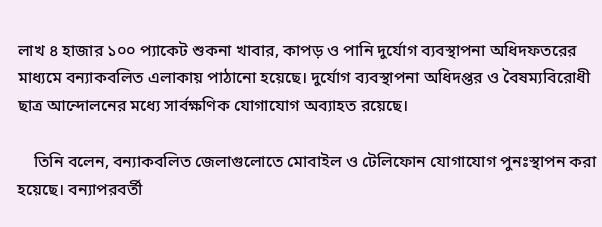লাখ ৪ হাজার ১০০ প্যাকেট শুকনা খাবার, কাপড় ও পানি দুর্যোগ ব্যবস্থাপনা অধিদফতরের মাধ্যমে বন্যাকবলিত এলাকায় পাঠানো হয়েছে। দুর্যোগ ব্যবস্থাপনা অধিদপ্তর ও বৈষম্যবিরোধী ছাত্র আন্দোলনের মধ্যে সার্বক্ষণিক যোগাযোগ অব্যাহত রয়েছে।

    তিনি বলেন, বন্যাকবলিত জেলাগুলোতে মোবাইল ও টেলিফোন যোগাযোগ পুনঃস্থাপন করা হয়েছে। বন্যাপরবর্তী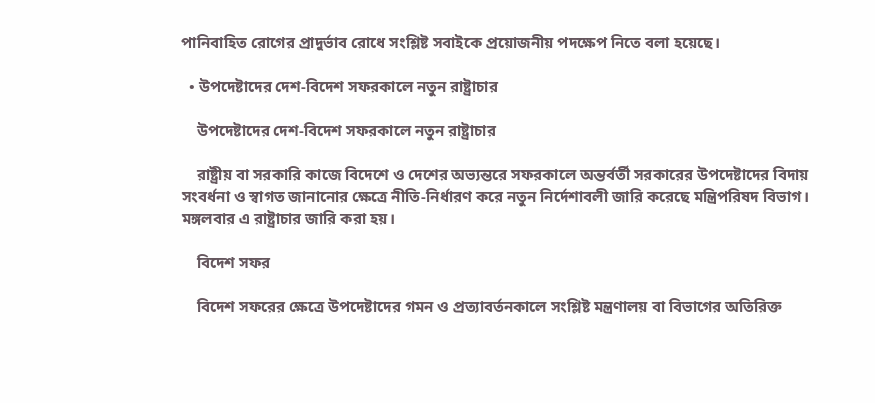পানিবাহিত রোগের প্রাদুর্ভাব রোধে সংশ্লিষ্ট সবাইকে প্রয়োজনীয় পদক্ষেপ নিতে বলা হয়েছে।

  • উপদেষ্টাদের দেশ-বিদেশ সফরকালে নতুন রাষ্ট্রাচার

    উপদেষ্টাদের দেশ-বিদেশ সফরকালে নতুন রাষ্ট্রাচার

    রাষ্ট্রীয় বা সরকারি কাজে বিদেশে ও দেশের অভ্যন্তরে সফরকালে অন্তর্বর্তী সরকারের উপদেষ্টাদের বিদায় সংবর্ধনা ও স্বাগত জানানোর ক্ষেত্রে নীতি-নির্ধারণ করে নতুন নির্দেশাবলী জারি করেছে মন্ত্রিপরিষদ বিভাগ। মঙ্গলবার এ রাষ্ট্রাচার জারি করা হয়।

    বিদেশ সফর

    বিদেশ সফরের ক্ষেত্রে উপদেষ্টাদের গমন ও প্রত্যাবর্তনকালে সংশ্লিষ্ট মন্ত্রণালয় বা বিভাগের অতিরিক্ত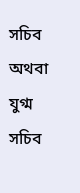সচিব অথবা যুগ্ম সচিব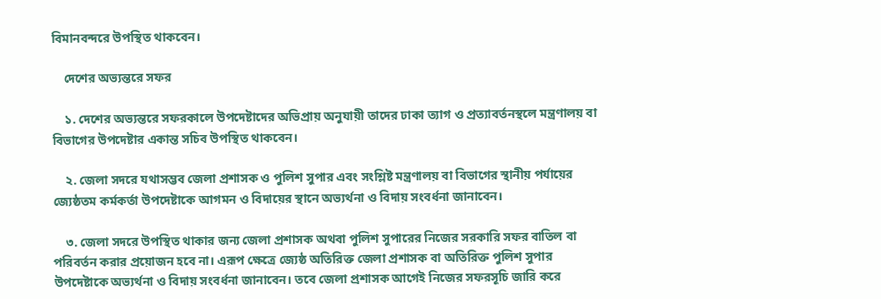বিমানবন্দরে উপস্থিত থাকবেন।

    দেশের অভ্যন্তরে সফর

    ১. দেশের অভ্যন্তরে সফরকালে উপদেষ্টাদের অভিপ্রায় অনুযায়ী তাদের ঢাকা ত্যাগ ও প্রত্যাবর্তনস্থলে মন্ত্রণালয় বা বিভাগের উপদেষ্টার একান্ত সচিব উপস্থিত থাকবেন।

    ২. জেলা সদরে যথাসম্ভব জেলা প্রশাসক ও পুলিশ সুপার এবং সংশ্লিষ্ট মন্ত্রণালয় বা বিভাগের স্থানীয় পর্যায়ের জ্যেষ্ঠতম কর্মকর্তা উপদেষ্টাকে আগমন ও বিদায়ের স্থানে অভ্যর্থনা ও বিদায় সংবর্ধনা জানাবেন।

    ৩. জেলা সদরে উপস্থিত থাকার জন্য জেলা প্রশাসক অথবা পুলিশ সুপারের নিজের সরকারি সফর বাতিল বা পরিবর্তন করার প্রয়োজন হবে না। এরূপ ক্ষেত্রে জ্যেষ্ঠ অতিরিক্ত জেলা প্রশাসক বা অতিরিক্ত পুলিশ সুপার উপদেষ্টাকে অভ্যর্থনা ও বিদায় সংবর্ধনা জানাবেন। তবে জেলা প্রশাসক আগেই নিজের সফরসূচি জারি করে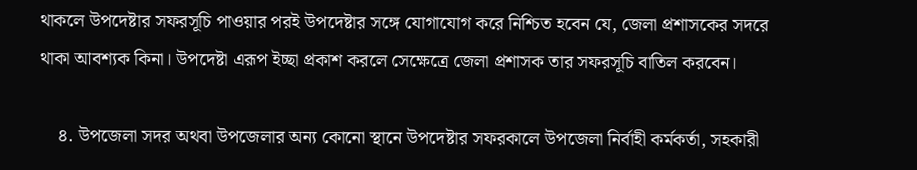থাকলে উপদেষ্টার সফরসূচি পাওয়ার পরই উপদেষ্টার সঙ্গে যোগাযোগ করে নিশ্চিত হবেন যে, জেলা প্রশাসকের সদরে থাকা আবশ্যক কিনা। উপদেষ্টা এরূপ ইচ্ছা প্রকাশ করলে সেক্ষেত্রে জেলা প্রশাসক তার সফরসূচি বাতিল করবেন।

    ৪. উপজেলা সদর অথবা উপজেলার অন্য কোনো স্থানে উপদেষ্টার সফরকালে উপজেলা নির্বাহী কর্মকর্তা, সহকারী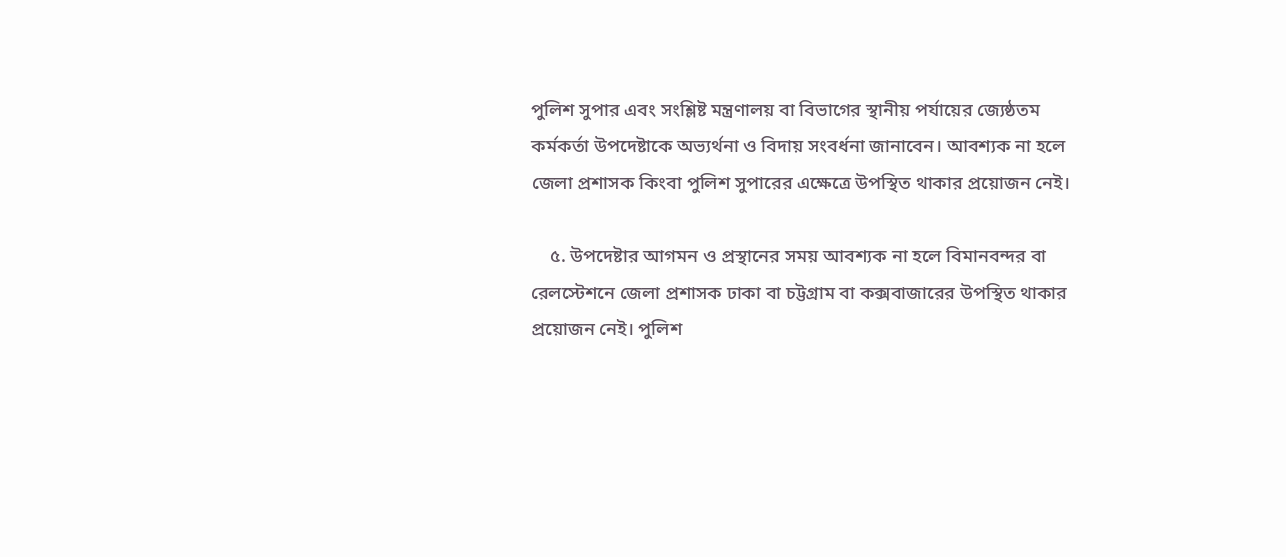পুলিশ সুপার এবং সংশ্লিষ্ট মন্ত্রণালয় বা বিভাগের স্থানীয় পর্যায়ের জ্যেষ্ঠতম কর্মকর্তা উপদেষ্টাকে অভ্যর্থনা ও বিদায় সংবর্ধনা জানাবেন। আবশ্যক না হলে জেলা প্রশাসক কিংবা পুলিশ সুপারের এক্ষেত্রে উপস্থিত থাকার প্রয়োজন নেই।

    ৫. উপদেষ্টার আগমন ও প্রস্থানের সময় আবশ্যক না হলে বিমানবন্দর বা রেলস্টেশনে জেলা প্রশাসক ঢাকা বা চট্টগ্রাম বা কক্সবাজারের উপস্থিত থাকার প্রয়োজন নেই। পুলিশ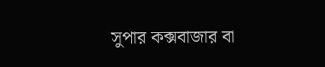সুপার কক্সবাজার বা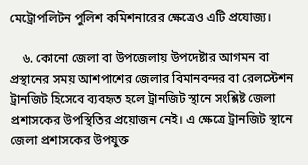মেট্রোপলিটন পুলিশ কমিশনারের ক্ষেত্রেও এটি প্রযোজ্য।

    ৬. কোনো জেলা বা উপজেলায় উপদেষ্টার আগমন বা প্রস্থানের সময় আশপাশের জেলার বিমানবন্দর বা রেলস্টেশন ট্রানজিট হিসেবে ব্যবহৃত হলে ট্রানজিট স্থানে সংশ্লিষ্ট জেলা প্রশাসকের উপস্থিতির প্রয়োজন নেই। এ ক্ষেত্রে ট্রানজিট স্থানে জেলা প্রশাসকের উপযুক্ত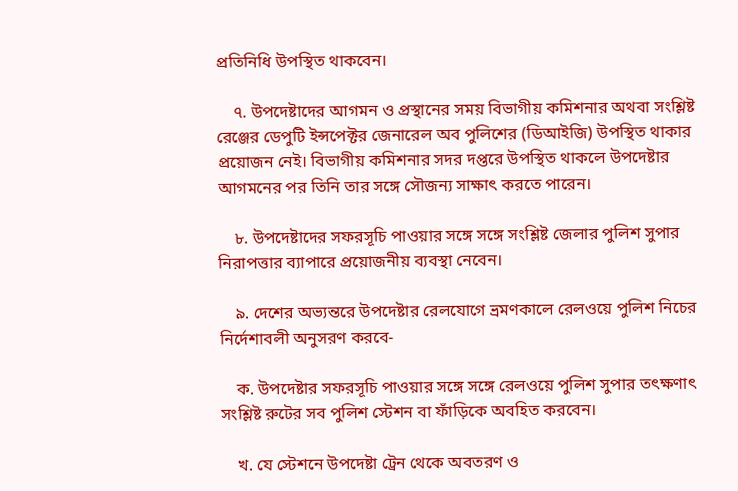প্রতিনিধি উপস্থিত থাকবেন।

    ৭. উপদেষ্টাদের আগমন ও প্রস্থানের সময় বিভাগীয় কমিশনার অথবা সংশ্লিষ্ট রেঞ্জের ডেপুটি ইন্সপেক্টর জেনারেল অব পুলিশের (ডিআইজি) উপস্থিত থাকার প্রয়োজন নেই। বিভাগীয় কমিশনার সদর দপ্তরে উপস্থিত থাকলে উপদেষ্টার আগমনের পর তিনি তার সঙ্গে সৌজন্য সাক্ষাৎ করতে পারেন।

    ৮. উপদেষ্টাদের সফরসূচি পাওয়ার সঙ্গে সঙ্গে সংশ্লিষ্ট জেলার পুলিশ সুপার নিরাপত্তার ব্যাপারে প্রয়োজনীয় ব্যবস্থা নেবেন।

    ৯. দেশের অভ্যন্তরে উপদেষ্টার রেলযোগে ভ্রমণকালে রেলওয়ে পুলিশ নিচের নির্দেশাবলী অনুসরণ করবে-

    ক. উপদেষ্টার সফরসূচি পাওয়ার সঙ্গে সঙ্গে রেলওয়ে পুলিশ সুপার তৎক্ষণাৎ সংশ্লিষ্ট রুটের সব পুলিশ স্টেশন বা ফাঁড়িকে অবহিত করবেন।

    খ. যে স্টেশনে উপদেষ্টা ট্রেন থেকে অবতরণ ও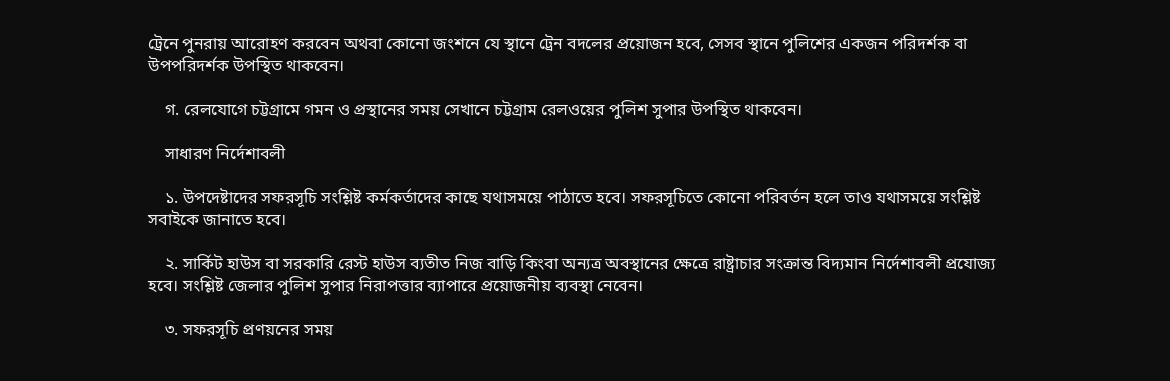ট্রেনে পুনরায় আরোহণ করবেন অথবা কোনো জংশনে যে স্থানে ট্রেন বদলের প্রয়োজন হবে, সেসব স্থানে পুলিশের একজন পরিদর্শক বা উপপরিদর্শক উপস্থিত থাকবেন।

    গ. রেলযোগে চট্টগ্রামে গমন ও প্রস্থানের সময় সেখানে চট্টগ্রাম রেলওয়ের পুলিশ সুপার উপস্থিত থাকবেন।

    সাধারণ নির্দেশাবলী

    ১. উপদেষ্টাদের সফরসূচি সংশ্লিষ্ট কর্মকর্তাদের কাছে যথাসময়ে পাঠাতে হবে। সফরসূচিতে কোনো পরিবর্তন হলে তাও যথাসময়ে সংশ্লিষ্ট সবাইকে জানাতে হবে।

    ২. সার্কিট হাউস বা সরকারি রেস্ট হাউস ব্যতীত নিজ বাড়ি কিংবা অন্যত্র অবস্থানের ক্ষেত্রে রাষ্ট্রাচার সংক্রান্ত বিদ্যমান নির্দেশাবলী প্রযোজ্য হবে। সংশ্লিষ্ট জেলার পুলিশ সুপার নিরাপত্তার ব্যাপারে প্রয়োজনীয় ব্যবস্থা নেবেন।

    ৩. সফরসূচি প্রণয়নের সময়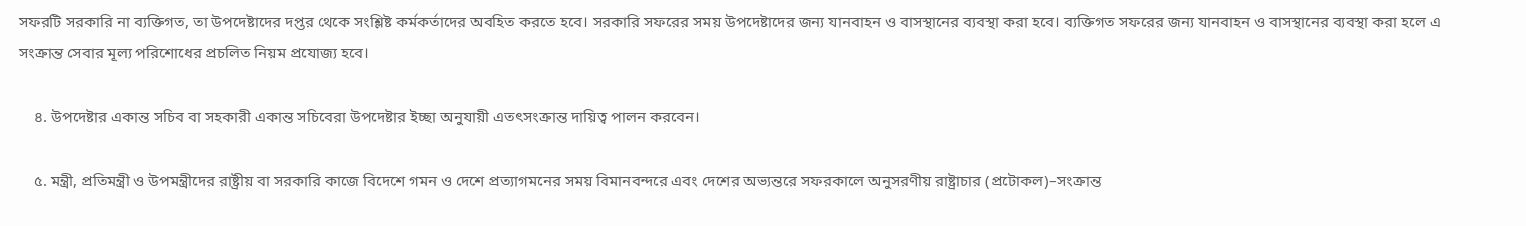সফরটি সরকারি না ব্যক্তিগত, তা উপদেষ্টাদের দপ্তর থেকে সংশ্লিষ্ট কর্মকর্তাদের অবহিত করতে হবে। সরকারি সফরের সময় উপদেষ্টাদের জন্য যানবাহন ও বাসস্থানের ব্যবস্থা করা হবে। ব্যক্তিগত সফরের জন্য যানবাহন ও বাসস্থানের ব্যবস্থা করা হলে এ সংক্রান্ত সেবার মূল্য পরিশোধের প্রচলিত নিয়ম প্রযোজ্য হবে।

    ৪. উপদেষ্টার একান্ত সচিব বা সহকারী একান্ত সচিবেরা উপদেষ্টার ইচ্ছা অনুযায়ী এতৎসংক্রান্ত দায়িত্ব পালন করবেন।

    ৫. মন্ত্রী, প্রতিমন্ত্রী ও উপমন্ত্রীদের রাষ্ট্রীয় বা সরকারি কাজে বিদেশে গমন ও দেশে প্রত্যাগমনের সময় বিমানবন্দরে এবং দেশের অভ্যন্তরে সফরকালে অনুসরণীয় রাষ্ট্রাচার (প্রটোকল)–সংক্রান্ত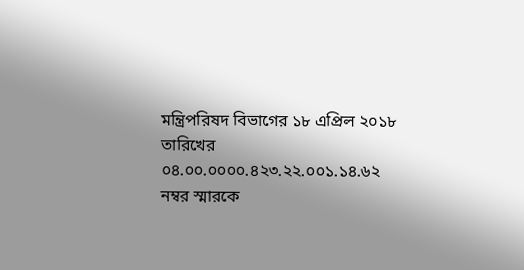মন্ত্রিপরিষদ বিভাগের ১৮ এপ্রিল ২০১৮ তারিখের ০৪.০০.০০০০.৪২৩.২২.০০১.১৪.৬২ নম্বর স্মারকে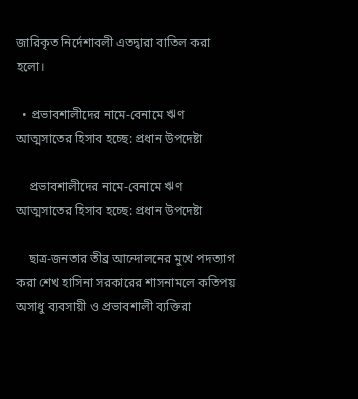জারিকৃত নির্দেশাবলী এতদ্বারা বাতিল করা হলো।

  • প্রভাবশালীদের নামে-বেনামে ঋণ আত্মসাতের হিসাব হচ্ছে: প্রধান উপদেষ্টা

    প্রভাবশালীদের নামে-বেনামে ঋণ আত্মসাতের হিসাব হচ্ছে: প্রধান উপদেষ্টা

    ছাত্র-জনতার তীব্র আন্দোলনের মুখে পদত্যাগ করা শেখ হাসিনা সরকারের শাসনামলে কতিপয় অসাধু ব্যবসায়ী ও প্রভাবশালী ব্যক্তিরা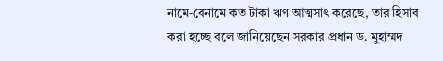নামে-বেনামে কত টাকা ঋণ আত্মসাৎ করেছে, তার হিসাব করা হচ্ছে বলে জানিয়েছেন সরকার প্রধান ড. মুহাম্মদ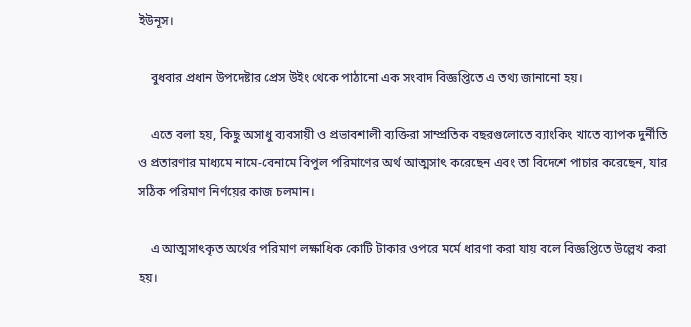ইউনূস।

    বুধবার প্রধান উপদেষ্টার প্রেস উইং থেকে পাঠানো এক সংবাদ বিজ্ঞপ্তিতে এ তথ্য জানানো হয়।

    এতে বলা হয়, কিছু অসাধু ব্যবসায়ী ও প্রভাবশালী ব্যক্তিরা সাম্প্রতিক বছরগুলোতে ব্যাংকিং খাতে ব্যাপক দুর্নীতি ও প্রতারণার মাধ্যমে নামে-বেনামে বিপুল পরিমাণের অর্থ আত্মসাৎ করেছেন এবং তা বিদেশে পাচার করেছেন, যার সঠিক পরিমাণ নির্ণয়ের কাজ চলমান।

    এ আত্মসাৎকৃত অর্থের পরিমাণ লক্ষাধিক কোটি টাকার ওপরে মর্মে ধারণা করা যায় বলে বিজ্ঞপ্তিতে উল্লেখ করা হয়।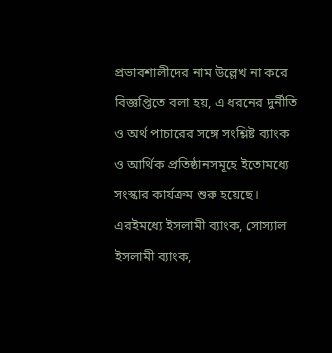প্রভাবশালীদের নাম উল্লেখ না করে বিজ্ঞপ্তিতে বলা হয়, এ ধরনের দুর্নীতি ও অর্থ পাচারের সঙ্গে সংশ্লিষ্ট ব্যাংক ও আর্থিক প্রতিষ্ঠানসমূহে ইতোমধ্যে সংস্কার কার্যক্রম শুরু হয়েছে। এরইমধ্যে ইসলামী ব্যাংক, সোস্যাল ইসলামী ব্যাংক,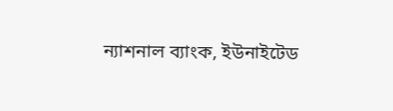ন্যাশনাল ব্যাংক, ইউনাইটেড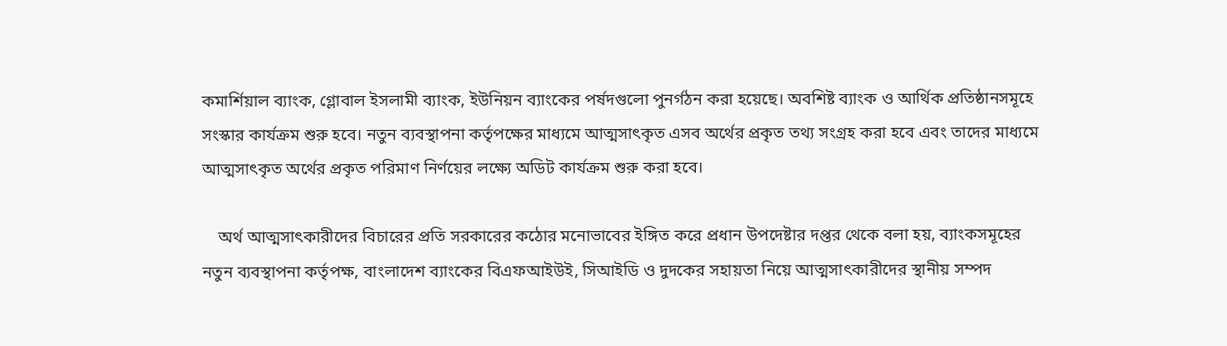কমার্শিয়াল ব্যাংক, গ্লোবাল ইসলামী ব্যাংক, ইউনিয়ন ব্যাংকের পর্ষদগুলো পুনর্গঠন করা হয়েছে। অবশিষ্ট ব্যাংক ও আর্থিক প্রতিষ্ঠানসমূহে সংস্কার কার্যক্রম শুরু হবে। নতুন ব্যবস্থাপনা কর্তৃপক্ষের মাধ্যমে আত্মসাৎকৃত এসব অর্থের প্রকৃত তথ্য সংগ্রহ করা হবে এবং তাদের মাধ্যমে আত্মসাৎকৃত অর্থের প্রকৃত পরিমাণ নির্ণয়ের লক্ষ্যে অডিট কার্যক্রম শুরু করা হবে।

    অর্থ আত্মসাৎকারীদের বিচারের প্রতি সরকারের কঠোর মনোভাবের ইঙ্গিত করে প্রধান উপদেষ্টার দপ্তর থেকে বলা হয়, ব্যাংকসমূহের নতুন ব্যবস্থাপনা কর্তৃপক্ষ, বাংলাদেশ ব্যাংকের বিএফআইউই, সিআইডি ও দুদকের সহায়তা নিয়ে আত্মসাৎকারীদের স্থানীয় সম্পদ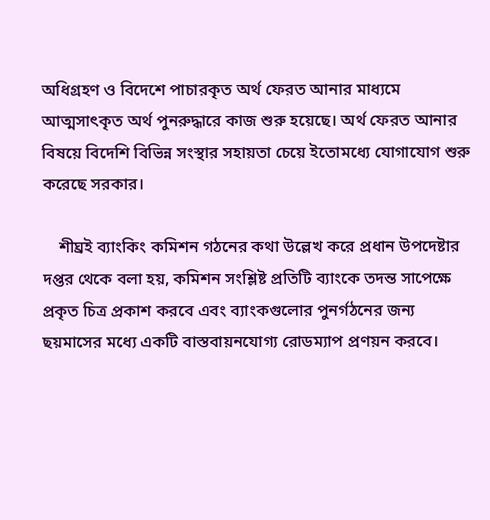অধিগ্রহণ ও বিদেশে পাচারকৃত অর্থ ফেরত আনার মাধ্যমে আত্মসাৎকৃত অর্থ পুনরুদ্ধারে কাজ শুরু হয়েছে। অর্থ ফেরত আনার বিষয়ে বিদেশি বিভিন্ন সংস্থার সহায়তা চেয়ে ইতোমধ্যে যোগাযোগ শুরু করেছে সরকার।

    শীঘ্রই ব্যাংকিং কমিশন গঠনের কথা উল্লেখ করে প্রধান উপদেষ্টার দপ্তর থেকে বলা হয়, কমিশন সংশ্লিষ্ট প্রতিটি ব্যাংকে তদন্ত সাপেক্ষে প্রকৃত চিত্র প্রকাশ করবে এবং ব্যাংকগুলোর পুনর্গঠনের জন্য ছয়মাসের মধ্যে একটি বাস্তবায়নযোগ্য রোডম্যাপ প্রণয়ন করবে।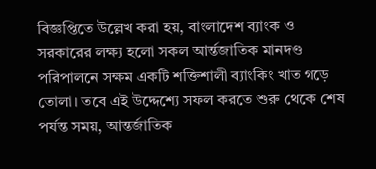বিজ্ঞপ্তিতে উল্লেখ করা হয়, বাংলাদেশ ব্যাংক ও সরকারের লক্ষ্য হলো সকল আর্ন্তজাতিক মানদণ্ড পরিপালনে সক্ষম একটি শক্তিশালী ব্যাংকিং খাত গড়ে তোলা। তবে এই উদ্দেশ্যে সফল করতে শুরু থেকে শেষ পর্যন্ত সময়, আন্তর্জাতিক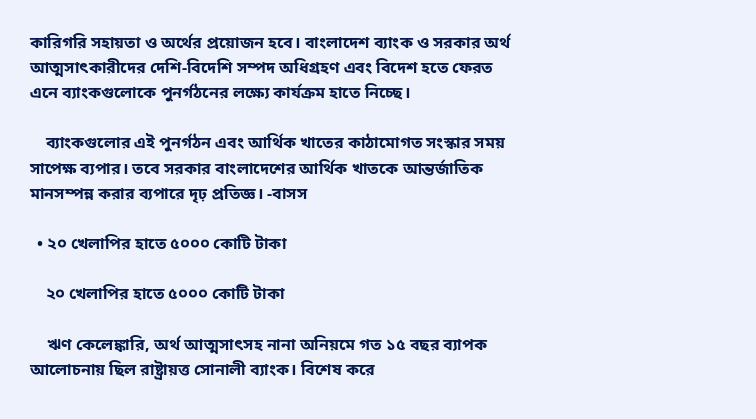কারিগরি সহায়তা ও অর্থের প্রয়োজন হবে। বাংলাদেশ ব্যাংক ও সরকার অর্থ আত্মসাৎকারীদের দেশি-বিদেশি সম্পদ অধিগ্রহণ এবং বিদেশ হতে ফেরত এনে ব্যাংকগুলোকে পুনর্গঠনের লক্ষ্যে কার্যক্রম হাতে নিচ্ছে।

    ব্যাংকগুলোর এই পুনর্গঠন এবং আর্থিক খাতের কাঠামোগত সংস্কার সময় সাপেক্ষ ব্যপার। তবে সরকার বাংলাদেশের আর্থিক খাতকে আন্তর্জাতিক মানসম্পন্ন করার ব্যপারে দৃঢ় প্রতিজ্ঞ। -বাসস

  • ২০ খেলাপির হাতে ৫০০০ কোটি টাকা

    ২০ খেলাপির হাতে ৫০০০ কোটি টাকা

    ঋণ কেলেঙ্কারি, অর্থ আত্মসাৎসহ নানা অনিয়মে গত ১৫ বছর ব্যাপক আলোচনায় ছিল রাষ্ট্রায়ত্ত সোনালী ব্যাংক। বিশেষ করে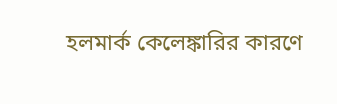হলমার্ক কেলেঙ্কারির কারণে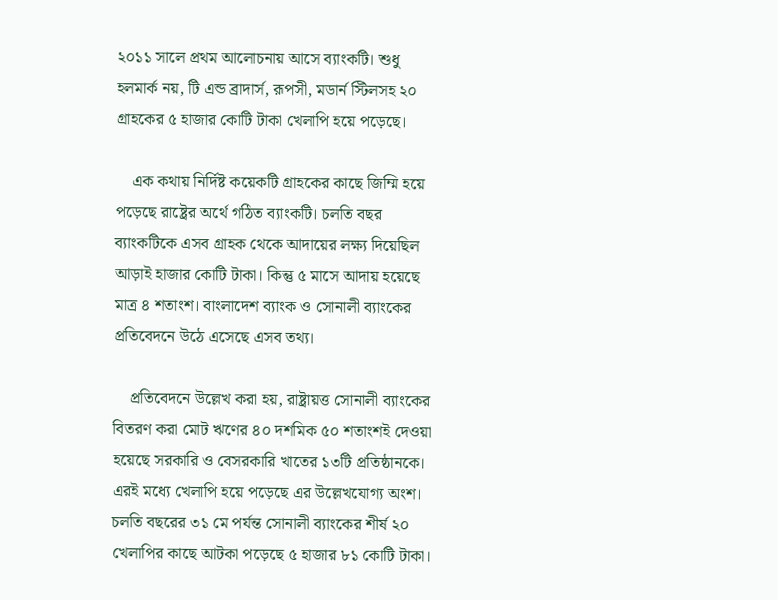২০১১ সালে প্রথম আলোচনায় আসে ব্যাংকটি। শুধু হলমার্ক নয়, টি এন্ড ব্রাদার্স, রূপসী, মডার্ন স্টিলসহ ২০ গ্রাহকের ৫ হাজার কোটি টাকা খেলাপি হয়ে পড়েছে।

    এক কথায় নির্দিষ্ট কয়েকটি গ্রাহকের কাছে জিম্মি হয়ে পড়েছে রাষ্ট্রের অর্থে গঠিত ব্যাংকটি। চলতি বছর ব্যাংকটিকে এসব গ্রাহক থেকে আদায়ের লক্ষ্য দিয়েছিল আড়াই হাজার কোটি টাকা। কিন্তু ৫ মাসে আদায় হয়েছে মাত্র ৪ শতাংশ। বাংলাদেশ ব্যাংক ও সোনালী ব্যাংকের প্রতিবেদনে উঠে এসেছে এসব তথ্য।

    প্রতিবেদনে উল্লেখ করা হয়, রাষ্ট্রায়ত্ত সোনালী ব্যাংকের বিতরণ করা মোট ঋণের ৪০ দশমিক ৫০ শতাংশই দেওয়া হয়েছে সরকারি ও বেসরকারি খাতের ১৩টি প্রতিষ্ঠানকে। এরই মধ্যে খেলাপি হয়ে পড়েছে এর উল্লেখযোগ্য অংশ। চলতি বছরের ৩১ মে পর্যন্ত সোনালী ব্যাংকের শীর্ষ ২০ খেলাপির কাছে আটকা পড়েছে ৫ হাজার ৮১ কোটি টাকা।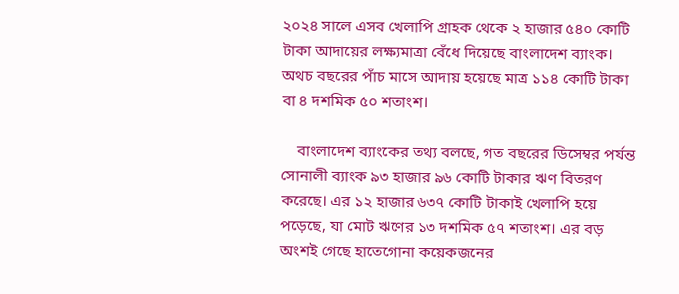২০২৪ সালে এসব খেলাপি গ্রাহক থেকে ২ হাজার ৫৪০ কোটি টাকা আদায়ের লক্ষ্যমাত্রা বেঁধে দিয়েছে বাংলাদেশ ব্যাংক। অথচ বছরের পাঁচ মাসে আদায় হয়েছে মাত্র ১১৪ কোটি টাকা বা ৪ দশমিক ৫০ শতাংশ।

    বাংলাদেশ ব্যাংকের তথ্য বলছে, গত বছরের ডিসেম্বর পর্যন্ত সোনালী ব্যাংক ৯৩ হাজার ৯৬ কোটি টাকার ঋণ বিতরণ করেছে। এর ১২ হাজার ৬৩৭ কোটি টাকাই খেলাপি হয়ে পড়েছে, যা মোট ঋণের ১৩ দশমিক ৫৭ শতাংশ। এর বড় অংশই গেছে হাতেগোনা কয়েকজনের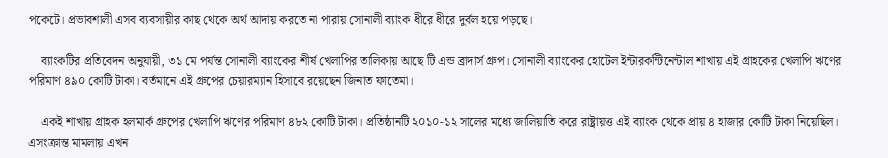পকেটে। প্রভাবশালী এসব ব্যবসায়ীর কাছ থেকে অর্থ আদায় করতে না পারায় সোনালী ব্যাংক ধীরে ধীরে দুর্বল হয়ে পড়ছে।

    ব্যাংকটির প্রতিবেদন অনুযায়ী, ৩১ মে পর্যন্ত সোনালী ব্যাংকের শীর্ষ খেলাপির তালিকায় আছে টি এন্ড ব্রাদার্স গ্রুপ। সোনালী ব্যাংকের হোটেল ইন্টারকন্টিনেন্টাল শাখায় এই গ্রাহকের খেলাপি ঋণের পরিমাণ ৪৯০ কোটি টাকা। বর্তমানে এই গ্রুপের চেয়ারম্যান হিসাবে রয়েছেন জিনাত ফাতেমা।

    একই শাখায় গ্রাহক হলমার্ক গ্রুপের খেলাপি ঋণের পরিমাণ ৪৮২ কোটি টাকা। প্রতিষ্ঠানটি ২০১০-১২ সালের মধ্যে জালিয়াতি করে রাষ্ট্রায়ত্ত এই ব্যাংক থেকে প্রায় ৪ হাজার কোটি টাকা নিয়েছিল। এসংক্রান্ত মামলায় এখন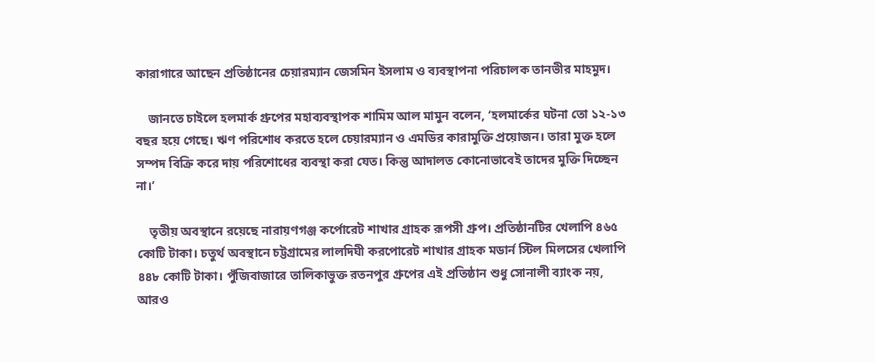কারাগারে আছেন প্রতিষ্ঠানের চেয়ারম্যান জেসমিন ইসলাম ও ব্যবস্থাপনা পরিচালক তানভীর মাহমুদ।

    জানতে চাইলে হলমার্ক গ্রুপের মহাব্যবস্থাপক শামিম আল মামুন বলেন, ‘হলমার্কের ঘটনা তো ১২-১৩ বছর হয়ে গেছে। ঋণ পরিশোধ করতে হলে চেয়ারম্যান ও এমডির কারামুক্তি প্রয়োজন। তারা মুক্ত হলে সম্পদ বিক্রি করে দায় পরিশোধের ব্যবস্থা করা যেত। কিন্তু আদালত কোনোভাবেই তাদের মুক্তি দিচ্ছেন না।’

    তৃতীয় অবস্থানে রয়েছে নারায়ণগঞ্জ কর্পোরেট শাখার গ্রাহক রূপসী গ্রুপ। প্রতিষ্ঠানটির খেলাপি ৪৬৫ কোটি টাকা। চতুর্থ অবস্থানে চট্টগ্রামের লালদিঘী করপোরেট শাখার গ্রাহক মডার্ন স্টিল মিলসের খেলাপি ৪৪৮ কোটি টাকা। পুঁজিবাজারে তালিকাভুক্ত রতনপুর গ্রুপের এই প্রতিষ্ঠান শুধু সোনালী ব্যাংক নয়, আরও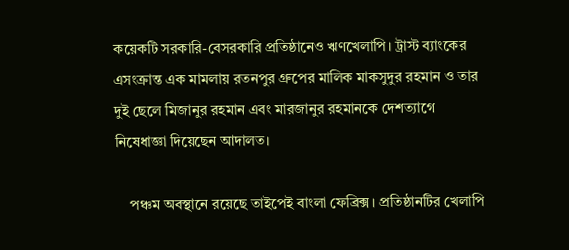কয়েকটি সরকারি-বেসরকারি প্রতিষ্ঠানেও ঋণখেলাপি। ট্রাস্ট ব্যাংকের এসংক্রান্ত এক মামলায় রতনপুর গ্রুপের মালিক মাকসুদুর রহমান ও তার দুই ছেলে মিজানুর রহমান এবং মারজানুর রহমানকে দেশত্যাগে নিষেধাজ্ঞা দিয়েছেন আদালত।

    পঞ্চম অবস্থানে রয়েছে তাইপেই বাংলা ফেব্রিক্স। প্রতিষ্ঠানটির খেলাপি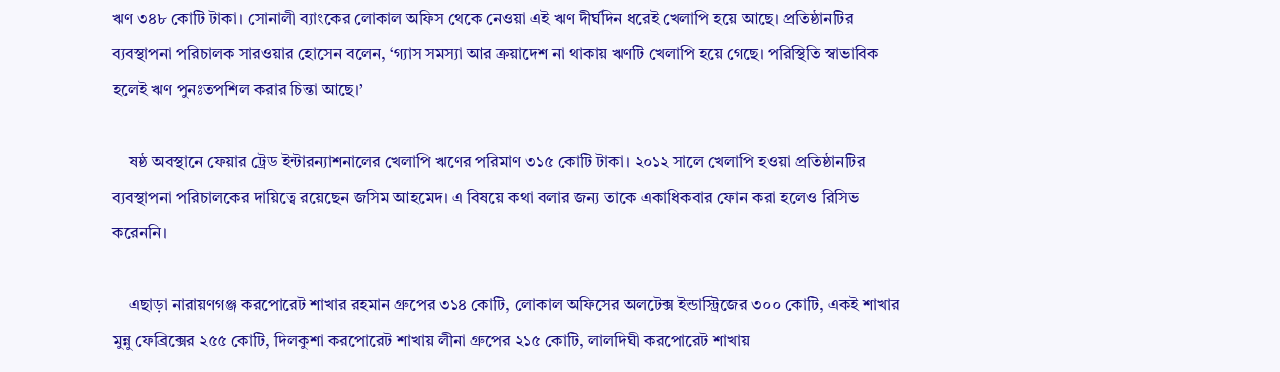ঋণ ৩৪৮ কোটি টাকা। সোনালী ব্যাংকের লোকাল অফিস থেকে নেওয়া এই ঋণ দীর্ঘদিন ধরেই খেলাপি হয়ে আছে। প্রতিষ্ঠানটির ব্যবস্থাপনা পরিচালক সারওয়ার হোসেন বলেন, ‘গ্যাস সমস্যা আর ক্রয়াদেশ না থাকায় ঋণটি খেলাপি হয়ে গেছে। পরিস্থিতি স্বাভাবিক হলেই ঋণ পুনঃতপশিল করার চিন্তা আছে।’

    ষষ্ঠ অবস্থানে ফেয়ার ট্রেড ইন্টারন্যাশনালের খেলাপি ঋণের পরিমাণ ৩১৫ কোটি টাকা। ২০১২ সালে খেলাপি হওয়া প্রতিষ্ঠানটির ব্যবস্থাপনা পরিচালকের দায়িত্বে রয়েছেন জসিম আহমেদ। এ বিষয়ে কথা বলার জন্য তাকে একাধিকবার ফোন করা হলেও রিসিভ করেননি।

    এছাড়া নারায়ণগঞ্জ করপোরেট শাখার রহমান গ্রুপের ৩১৪ কোটি, লোকাল অফিসের অলটেক্স ইন্ডাস্ট্রিজের ৩০০ কোটি, একই শাখার মুন্নু ফেব্রিক্সের ২৫৫ কোটি, দিলকুশা করপোরেট শাখায় লীনা গ্রুপের ২১৫ কোটি, লালদিঘী করপোরেট শাখায়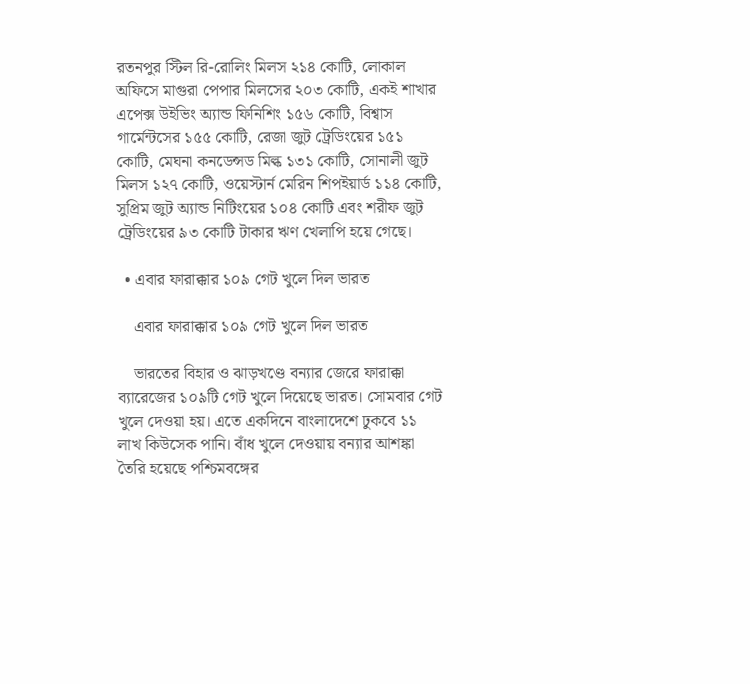রতনপুর স্টিল রি-রোলিং মিলস ২১৪ কোটি, লোকাল অফিসে মাগুরা পেপার মিলসের ২০৩ কোটি, একই শাখার এপেক্স উইভিং অ্যান্ড ফিনিশিং ১৫৬ কোটি, বিশ্বাস গার্মেন্টসের ১৫৫ কোটি, রেজা জুট ট্রেডিংয়ের ১৫১ কোটি, মেঘনা কনডেন্সড মিল্ক ১৩১ কোটি, সোনালী জুট মিলস ১২৭ কোটি, ওয়েস্টার্ন মেরিন শিপইয়ার্ড ১১৪ কোটি, সুপ্রিম জুট অ্যান্ড নিটিংয়ের ১০৪ কোটি এবং শরীফ জুট ট্রেডিংয়ের ৯৩ কোটি টাকার ঋণ খেলাপি হয়ে গেছে।

  • এবার ফারাক্কার ১০৯ গেট খুলে দিল ভারত

    এবার ফারাক্কার ১০৯ গেট খুলে দিল ভারত

    ভারতের বিহার ও ঝাড়খণ্ডে বন্যার জেরে ফারাক্কা ব্যারেজের ১০৯টি গেট খুলে দিয়েছে ভারত। সোমবার গেট খুলে দেওয়া হয়। এতে একদিনে বাংলাদেশে ঢুকবে ১১ লাখ কিউসেক পানি। বাঁধ খুলে দেওয়ায় বন্যার আশঙ্কা তৈরি হয়েছে পশ্চিমবঙ্গের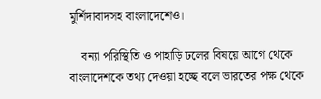মুর্শিদাবাদসহ বাংলাদেশেও।

    বন্যা পরিস্থিতি ও পাহাড়ি ঢলের বিষয়ে আগে থেকে বাংলাদেশকে তথ্য দেওয়া হচ্ছে বলে ভারতের পক্ষ থেকে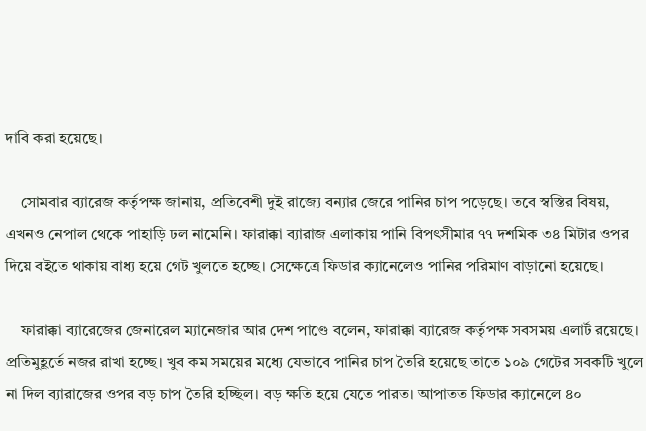দাবি করা হয়েছে।

    সোমবার ব্যারেজ কর্তৃপক্ষ জানায়, প্রতিবেশী দুই রাজ্যে বন্যার জেরে পানির চাপ পড়েছে। তবে স্বস্তির বিষয়, এখনও নেপাল থেকে পাহাড়ি ঢল নামেনি। ফারাক্কা ব্যারাজ এলাকায় পানি বিপৎসীমার ৭৭ দশমিক ৩৪ মিটার ওপর দিয়ে বইতে থাকায় বাধ্য হয়ে গেট খুলতে হচ্ছে। সেক্ষেত্রে ফিডার ক্যানেলেও পানির পরিমাণ বাড়ানো হয়েছে।

    ফারাক্কা ব্যারেজের জেনারেল ম্যানেজার আর দেশ পাণ্ডে বলেন, ফারাক্কা ব্যারেজ কর্তৃপক্ষ সবসময় এলার্ট রয়েছে। প্রতিমুহূর্তে নজর রাখা হচ্ছে। খুব কম সময়ের মধ্যে যেভাবে পানির চাপ তৈরি হয়েছে তাতে ১০৯ গেটের সবকটি খুলে না দিল ব্যারাজের ওপর বড় চাপ তৈরি হচ্ছিল। বড় ক্ষতি হয়ে যেতে পারত। আপাতত ফিডার ক্যানেলে ৪০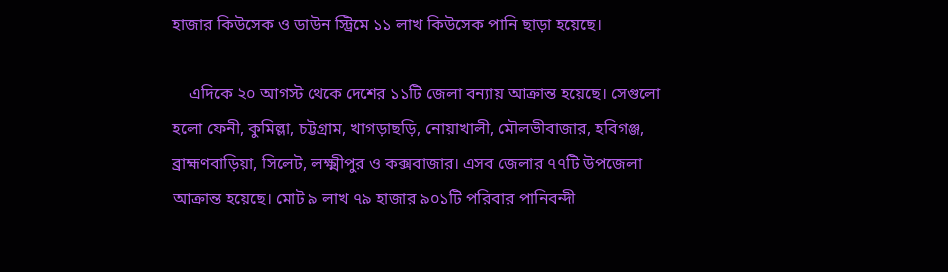হাজার কিউসেক ও ডাউন স্ট্রিমে ১১ লাখ কিউসেক পানি ছাড়া হয়েছে।

    এদিকে ২০ আগস্ট থেকে দেশের ১১টি জেলা বন্যায় আক্রান্ত হয়েছে। সেগুলো হলো ফেনী, কুমিল্লা, চট্টগ্রাম, খাগড়াছড়ি, নোয়াখালী, মৌলভীবাজার, হবিগঞ্জ, ব্রাহ্মণবাড়িয়া, সিলেট, লক্ষ্মীপুর ও কক্সবাজার। এসব জেলার ৭৭টি উপজেলা আক্রান্ত হয়েছে। মোট ৯ লাখ ৭৯ হাজার ৯০১টি পরিবার পানিবন্দী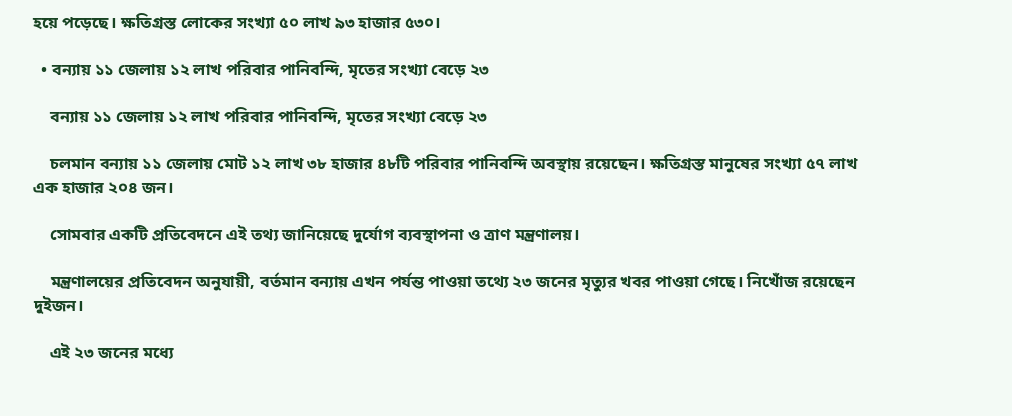হয়ে পড়েছে। ক্ষতিগ্রস্ত লোকের সংখ্যা ৫০ লাখ ৯৩ হাজার ৫৩০।

  • বন্যায় ১১ জেলায় ১২ লাখ পরিবার পানিবন্দি, মৃতের সংখ্যা বেড়ে ২৩

    বন্যায় ১১ জেলায় ১২ লাখ পরিবার পানিবন্দি, মৃতের সংখ্যা বেড়ে ২৩

    চলমান বন্যায় ১১ জেলায় মোট ১২ লাখ ৩৮ হাজার ৪৮টি পরিবার পানিবন্দি অবস্থায় রয়েছেন। ক্ষতিগ্রস্ত মানুষের সংখ্যা ৫৭ লাখ এক হাজার ২০৪ জন।

    সোমবার একটি প্রতিবেদনে এই তথ্য জানিয়েছে দুর্যোগ ব্যবস্থাপনা ও ত্রাণ মন্ত্রণালয়।

    মন্ত্রণালয়ের প্রতিবেদন অনুযায়ী, বর্তমান বন্যায় এখন পর্যন্ত পাওয়া তথ্যে ২৩ জনের মৃত্যুর খবর পাওয়া গেছে। নিখোঁজ রয়েছেন দুইজন।

    এই ২৩ জনের মধ্যে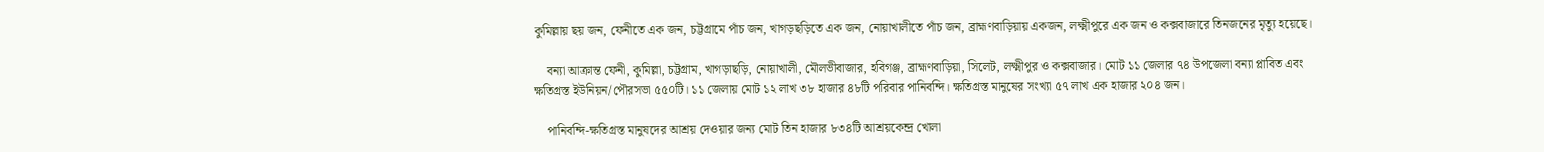কুমিল্লায় ছয় জন, ফেনীতে এক জন, চট্টগ্রামে পাঁচ জন, খাগড়ছড়িতে এক জন, নোয়াখালীতে পাঁচ জন, ব্রাহ্মণবাড়িয়ায় একজন, লক্ষ্মীপুরে এক জন ও কক্সবাজারে তিনজনের মৃত্যু হয়েছে।

    বন্যা আক্রান্ত ফেনী, কুমিল্লা, চট্টগ্রাম, খাগড়াছড়ি, নোয়াখালী, মৌলভীবাজার, হবিগঞ্জ, ব্রাহ্মণবাড়িয়া, সিলেট, লক্ষ্মীপুর ও কক্সবাজার। মোট ১১ জেলার ৭৪ উপজেলা বন্যা প্লাবিত এবং ক্ষতিগ্রস্ত ইউনিয়ন/পৌরসভা ৫৫০টি। ১১ জেলায় মোট ১২ লাখ ৩৮ হাজার ৪৮টি পরিবার পানিবন্দি। ক্ষতিগ্রস্ত মানুষের সংখ্যা ৫৭ লাখ এক হাজার ২০৪ জন।

    পানিবন্দি-ক্ষতিগ্রস্ত মানুষদের আশ্রয় দেওয়ার জন্য মোট তিন হাজার ৮৩৪টি আশ্রয়কেন্দ্র খোলা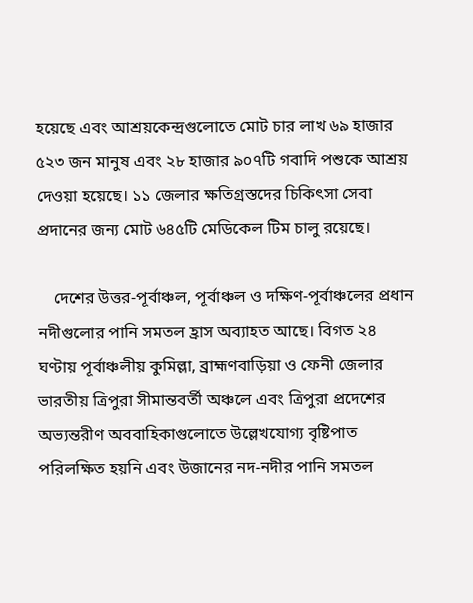হয়েছে এবং আশ্রয়কেন্দ্রগুলোতে মোট চার লাখ ৬৯ হাজার ৫২৩ জন মানুষ এবং ২৮ হাজার ৯০৭টি গবাদি পশুকে আশ্রয় দেওয়া হয়েছে। ১১ জেলার ক্ষতিগ্রস্তদের চিকিৎসা সেবা প্রদানের জন্য মোট ৬৪৫টি মেডিকেল টিম চালু রয়েছে।

    দেশের উত্তর-পূর্বাঞ্চল, পূর্বাঞ্চল ও দক্ষিণ-পূর্বাঞ্চলের প্রধান নদীগুলোর পানি সমতল হ্রাস অব্যাহত আছে। বিগত ২৪ ঘণ্টায় পূর্বাঞ্চলীয় কুমিল্লা, ব্রাহ্মণবাড়িয়া ও ফেনী জেলার ভারতীয় ত্রিপুরা সীমান্তবর্তী অঞ্চলে এবং ত্রিপুরা প্রদেশের অভ্যন্তরীণ অববাহিকাগুলোতে উল্লেখযোগ্য বৃষ্টিপাত পরিলক্ষিত হয়নি এবং উজানের নদ-নদীর পানি সমতল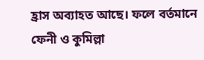হ্রাস অব্যাহত আছে। ফলে বর্তমানে ফেনী ও কুমিল্লা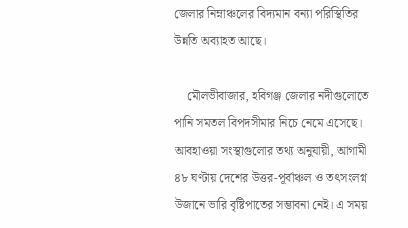জেলার নিম্নাঞ্চলের বিদ্যমান বন্যা পরিস্থিতির উন্নতি অব্যাহত আছে।

    মৌলভীবাজার, হবিগঞ্জ জেলার নদীগুলোতে পানি সমতল বিপদসীমার নিচে নেমে এসেছে। আবহাওয়া সংস্থাগুলোর তথ্য অনুযায়ী, আগামী ৪৮ ঘণ্টায় দেশের উত্তর-পূর্বাঞ্চল ও তৎসংলগ্ন উজানে ভারি বৃষ্টিপাতের সম্ভাবনা নেই। এ সময়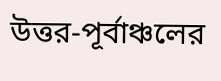উত্তর-পূর্বাঞ্চলের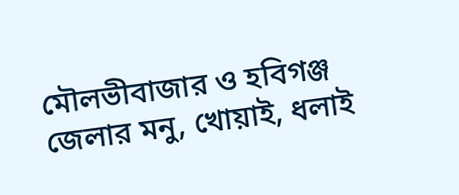মৌলভীবাজার ও হবিগঞ্জ জেলার মনু, খোয়াই, ধলাই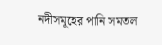নদীসমূহের পানি সমতল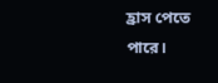হ্রাস পেতে পারে।